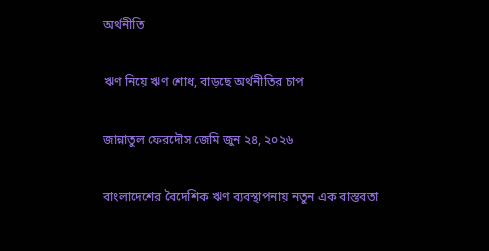অর্থনীতি

ঋণ নিয়ে ঋণ শোধ, বাড়ছে অর্থনীতির চাপ

জান্নাতুল ফেরদৌস জেমি জুন ২৪, ২০২৬

বাংলাদেশের বৈদেশিক ঋণ ব্যবস্থাপনায় নতুন এক বাস্তবতা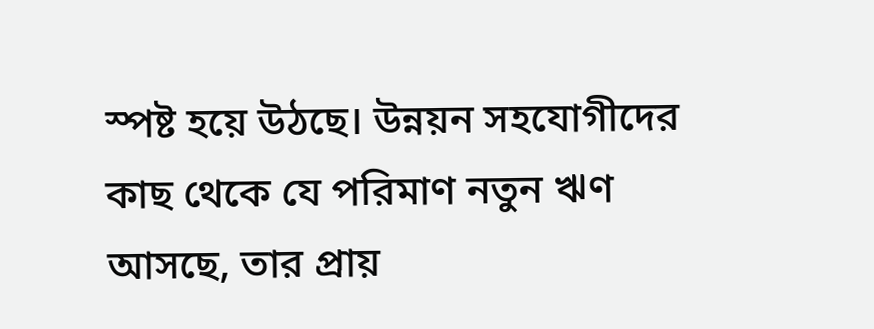স্পষ্ট হয়ে উঠছে। উন্নয়ন সহযোগীদের কাছ থেকে যে পরিমাণ নতুন ঋণ আসছে, তার প্রায়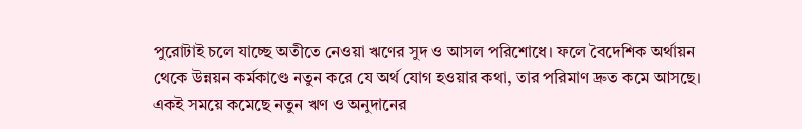পুরোটাই চলে যাচ্ছে অতীতে নেওয়া ঋণের সুদ ও আসল পরিশোধে। ফলে বৈদেশিক অর্থায়ন থেকে উন্নয়ন কর্মকাণ্ডে নতুন করে যে অর্থ যোগ হওয়ার কথা, তার পরিমাণ দ্রুত কমে আসছে। একই সময়ে কমেছে নতুন ঋণ ও অনুদানের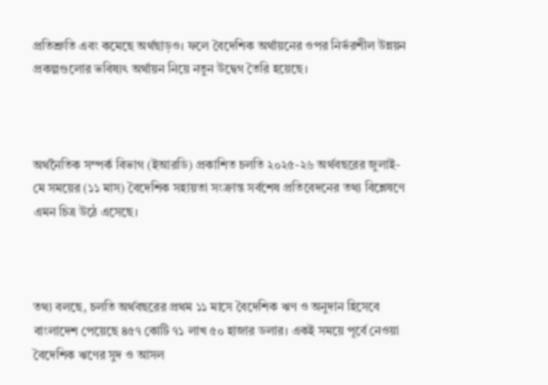প্রতিশ্রুতি এবং কমেছে অর্থছাড়ও। ফলে বৈদেশিক অর্থায়নের ওপর নির্ভরশীল উন্নয়ন প্রকল্পগুলোর ভবিষ্যৎ অর্থায়ন নিয়ে নতুন উদ্বেগ তৈরি হয়েছে।



অর্থনৈতিক সম্পর্ক বিভাগ (ইআরডি) প্রকাশিত চলতি ২০২৫-২৬ অর্থবছরের জুলাই-মে সময়ের (১১ মাস) বৈদেশিক সহায়তা সংক্রান্ত সর্বশেষ প্রতিবেদনের তথ্য বিশ্লেষণে এমন চিত্র উঠে এসেছে।



তথ্য বলছে, চলতি অর্থবছরের প্রথম ১১ মাসে বৈদেশিক ঋণ ও অনুদান হিসেবে বাংলাদেশ পেয়েছে ৪৫৭ কোটি ৭১ লাখ ৫০ হাজার ডলার। একই সময়ে পূর্বে নেওয়া বৈদেশিক ঋণের সুদ ও আসল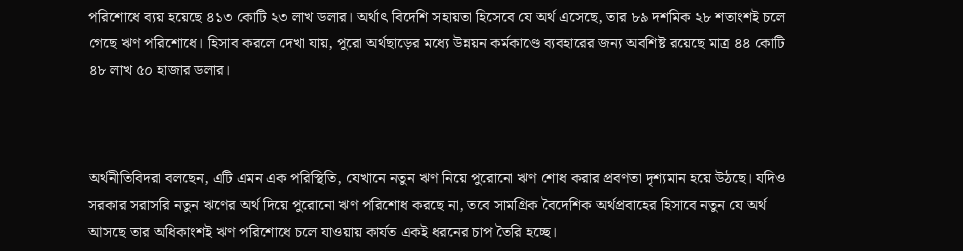পরিশোধে ব্যয় হয়েছে ৪১৩ কোটি ২৩ লাখ ডলার। অর্থাৎ বিদেশি সহায়তা হিসেবে যে অর্থ এসেছে, তার ৮৯ দশমিক ২৮ শতাংশই চলে গেছে ঋণ পরিশোধে। হিসাব করলে দেখা যায়, পুরো অর্থছাড়ের মধ্যে উন্নয়ন কর্মকাণ্ডে ব্যবহারের জন্য অবশিষ্ট রয়েছে মাত্র ৪৪ কোটি ৪৮ লাখ ৫০ হাজার ডলার।



অর্থনীতিবিদরা বলছেন, এটি এমন এক পরিস্থিতি, যেখানে নতুন ঋণ নিয়ে পুরোনো ঋণ শোধ করার প্রবণতা দৃশ্যমান হয়ে উঠছে। যদিও সরকার সরাসরি নতুন ঋণের অর্থ দিয়ে পুরোনো ঋণ পরিশোধ করছে না, তবে সামগ্রিক বৈদেশিক অর্থপ্রবাহের হিসাবে নতুন যে অর্থ আসছে তার অধিকাংশই ঋণ পরিশোধে চলে যাওয়ায় কার্যত একই ধরনের চাপ তৈরি হচ্ছে।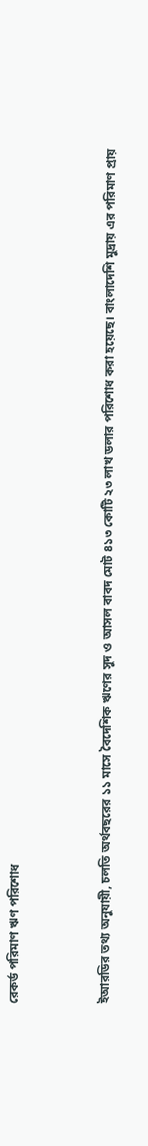রেকর্ড পরিমাণ ঋণ পরিশোধ



ইআরডির তথ্য অনুযায়ী, চলতি অর্থবছরের ১১ মাসে বৈদেশিক ঋণের সুদ ও আসল বাবদ মোট ৪১৩ কোটি ২৩ লাখ ডলার পরিশোধ করা হয়েছে। বাংলাদেশি মুদ্রায় এর পরিমাণ প্রায়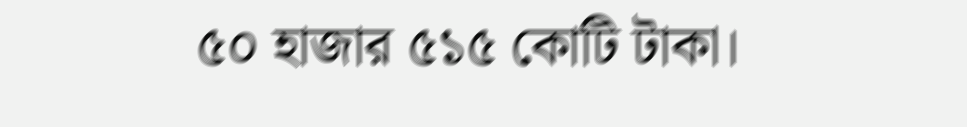৫০ হাজার ৫১৫ কোটি টাকা।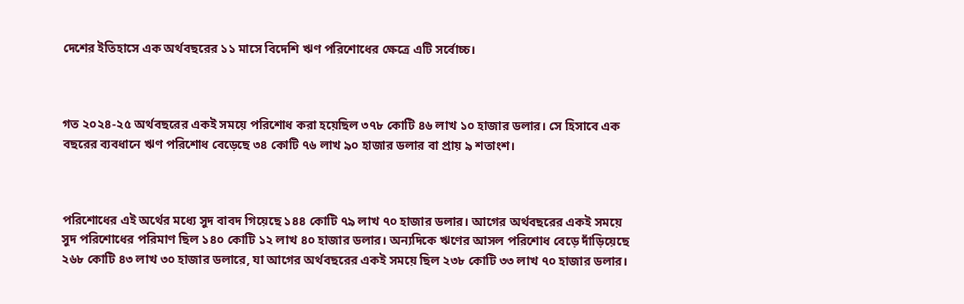দেশের ইতিহাসে এক অর্থবছরের ১১ মাসে বিদেশি ঋণ পরিশোধের ক্ষেত্রে এটি সর্বোচ্চ।



গত ২০২৪-২৫ অর্থবছরের একই সময়ে পরিশোধ করা হয়েছিল ৩৭৮ কোটি ৪৬ লাখ ১০ হাজার ডলার। সে হিসাবে এক বছরের ব্যবধানে ঋণ পরিশোধ বেড়েছে ৩৪ কোটি ৭৬ লাখ ৯০ হাজার ডলার বা প্রায় ৯ শতাংশ।



পরিশোধের এই অর্থের মধ্যে সুদ বাবদ গিয়েছে ১৪৪ কোটি ৭৯ লাখ ৭০ হাজার ডলার। আগের অর্থবছরের একই সময়ে সুদ পরিশোধের পরিমাণ ছিল ১৪০ কোটি ১২ লাখ ৪০ হাজার ডলার। অন্যদিকে ঋণের আসল পরিশোধ বেড়ে দাঁড়িয়েছে ২৬৮ কোটি ৪৩ লাখ ৩০ হাজার ডলারে, যা আগের অর্থবছরের একই সময়ে ছিল ২৩৮ কোটি ৩৩ লাখ ৭০ হাজার ডলার।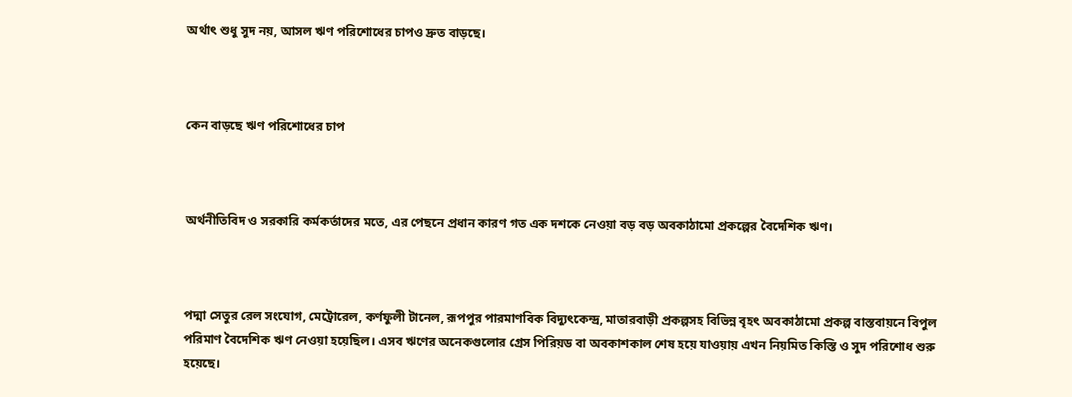অর্থাৎ শুধু সুদ নয়, আসল ঋণ পরিশোধের চাপও দ্রুত বাড়ছে।



কেন বাড়ছে ঋণ পরিশোধের চাপ



অর্থনীতিবিদ ও সরকারি কর্মকর্তাদের মতে, এর পেছনে প্রধান কারণ গত এক দশকে নেওয়া বড় বড় অবকাঠামো প্রকল্পের বৈদেশিক ঋণ।



পদ্মা সেতুর রেল সংযোগ, মেট্রোরেল, কর্ণফুলী টানেল, রূপপুর পারমাণবিক বিদ্যুৎকেন্দ্র, মাতারবাড়ী প্রকল্পসহ বিভিন্ন বৃহৎ অবকাঠামো প্রকল্প বাস্তবায়নে বিপুল পরিমাণ বৈদেশিক ঋণ নেওয়া হয়েছিল। এসব ঋণের অনেকগুলোর গ্রেস পিরিয়ড বা অবকাশকাল শেষ হয়ে যাওয়ায় এখন নিয়মিত কিস্তি ও সুদ পরিশোধ শুরু হয়েছে।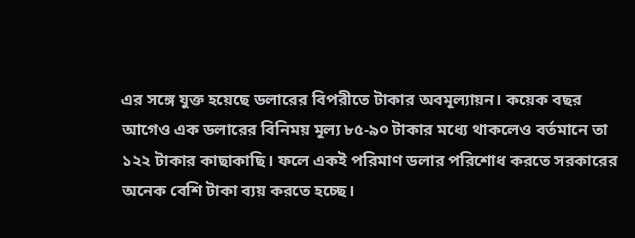এর সঙ্গে যুক্ত হয়েছে ডলারের বিপরীতে টাকার অবমূল্যায়ন। কয়েক বছর আগেও এক ডলারের বিনিময় মূল্য ৮৫-৯০ টাকার মধ্যে থাকলেও বর্তমানে তা ১২২ টাকার কাছাকাছি। ফলে একই পরিমাণ ডলার পরিশোধ করতে সরকারের অনেক বেশি টাকা ব্যয় করতে হচ্ছে।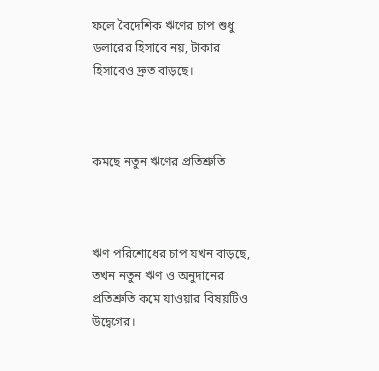ফলে বৈদেশিক ঋণের চাপ শুধু ডলারের হিসাবে নয়, টাকার হিসাবেও দ্রুত বাড়ছে।



কমছে নতুন ঋণের প্রতিশ্রুতি



ঋণ পরিশোধের চাপ যখন বাড়ছে, তখন নতুন ঋণ ও অনুদানের প্রতিশ্রুতি কমে যাওয়ার বিষয়টিও উদ্বেগের।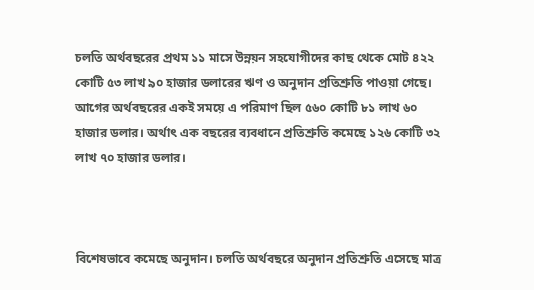চলতি অর্থবছরের প্রথম ১১ মাসে উন্নয়ন সহযোগীদের কাছ থেকে মোট ৪২২ কোটি ৫৩ লাখ ৯০ হাজার ডলারের ঋণ ও অনুদান প্রতিশ্রুতি পাওয়া গেছে। আগের অর্থবছরের একই সময়ে এ পরিমাণ ছিল ৫৬০ কোটি ৮১ লাখ ৬০ হাজার ডলার। অর্থাৎ এক বছরের ব্যবধানে প্রতিশ্রুতি কমেছে ১২৬ কোটি ৩২ লাখ ৭০ হাজার ডলার।



বিশেষভাবে কমেছে অনুদান। চলতি অর্থবছরে অনুদান প্রতিশ্রুতি এসেছে মাত্র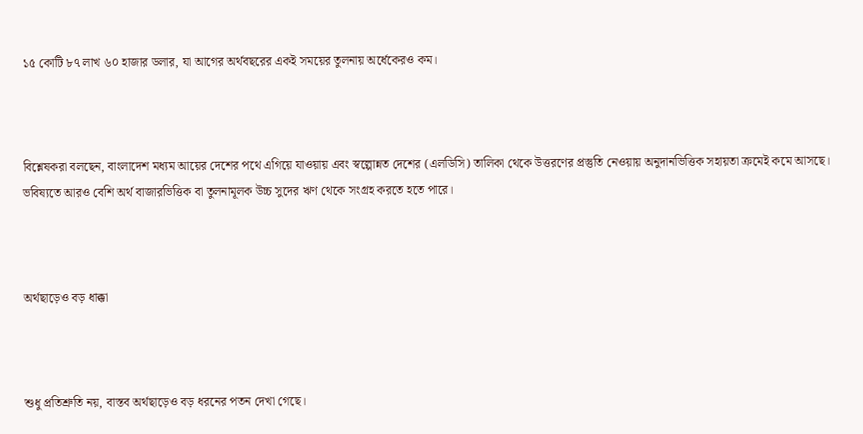১৫ কোটি ৮৭ লাখ ৬০ হাজার ডলার, যা আগের অর্থবছরের একই সময়ের তুলনায় অর্ধেকেরও কম।



বিশ্লেষকরা বলছেন, বাংলাদেশ মধ্যম আয়ের দেশের পথে এগিয়ে যাওয়ায় এবং স্বল্পোন্নত দেশের (এলডিসি) তালিকা থেকে উত্তরণের প্রস্তুতি নেওয়ায় অনুদানভিত্তিক সহায়তা ক্রমেই কমে আসছে। ভবিষ্যতে আরও বেশি অর্থ বাজারভিত্তিক বা তুলনামূলক উচ্চ সুদের ঋণ থেকে সংগ্রহ করতে হতে পারে।



অর্থছাড়েও বড় ধাক্কা



শুধু প্রতিশ্রুতি নয়, বাস্তব অর্থছাড়েও বড় ধরনের পতন দেখা গেছে।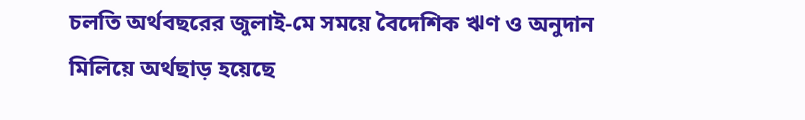চলতি অর্থবছরের জুলাই-মে সময়ে বৈদেশিক ঋণ ও অনুদান মিলিয়ে অর্থছাড় হয়েছে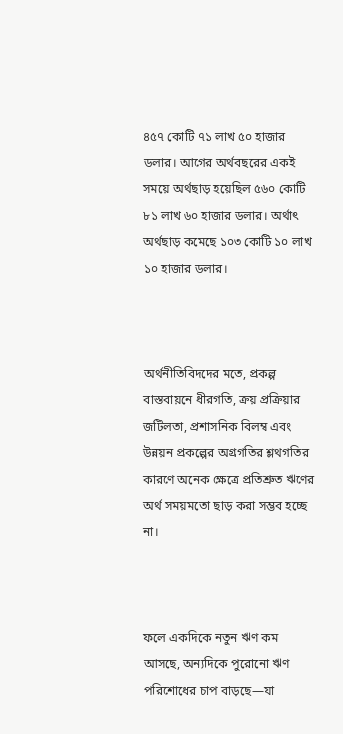৪৫৭ কোটি ৭১ লাখ ৫০ হাজার ডলার। আগের অর্থবছরের একই সময়ে অর্থছাড় হয়েছিল ৫৬০ কোটি ৮১ লাখ ৬০ হাজার ডলার। অর্থাৎ অর্থছাড় কমেছে ১০৩ কোটি ১০ লাখ ১০ হাজার ডলার।



অর্থনীতিবিদদের মতে, প্রকল্প বাস্তবায়নে ধীরগতি, ক্রয় প্রক্রিয়ার জটিলতা, প্রশাসনিক বিলম্ব এবং উন্নয়ন প্রকল্পের অগ্রগতির শ্লথগতির কারণে অনেক ক্ষেত্রে প্রতিশ্রুত ঋণের অর্থ সময়মতো ছাড় করা সম্ভব হচ্ছে না।



ফলে একদিকে নতুন ঋণ কম আসছে, অন্যদিকে পুরোনো ঋণ পরিশোধের চাপ বাড়ছে—যা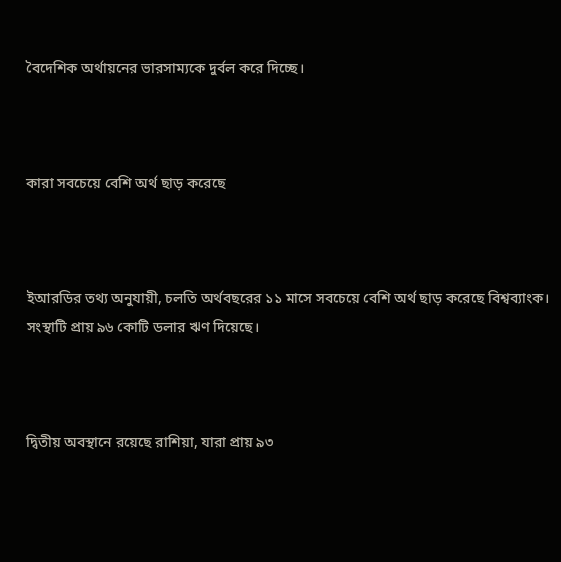বৈদেশিক অর্থায়নের ভারসাম্যকে দুর্বল করে দিচ্ছে।



কারা সবচেয়ে বেশি অর্থ ছাড় করেছে



ইআরডির তথ্য অনুযায়ী, চলতি অর্থবছরের ১১ মাসে সবচেয়ে বেশি অর্থ ছাড় করেছে বিশ্বব্যাংক। সংস্থাটি প্রায় ৯৬ কোটি ডলার ঋণ দিয়েছে।



দ্বিতীয় অবস্থানে রয়েছে রাশিয়া, যারা প্রায় ৯৩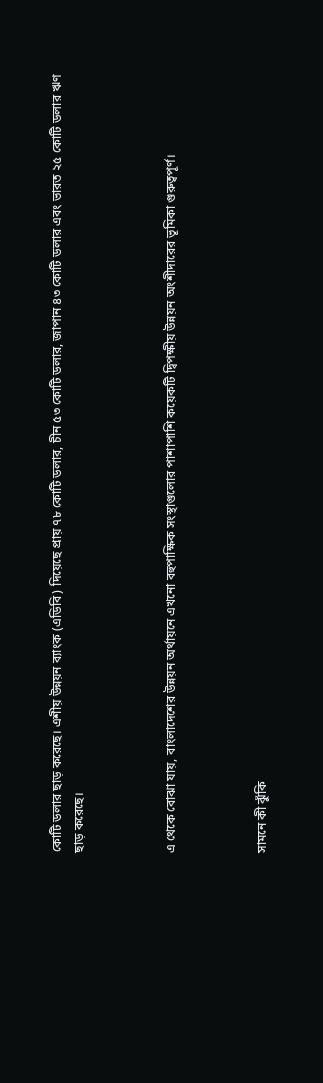কোটি ডলার ছাড় করেছে। এশীয় উন্নয়ন ব্যাংক (এডিবি) দিয়েছে প্রায় ৭৮ কোটি ডলার, চীন ৫৩ কোটি ডলার, জাপান ৪৩ কোটি ডলার এবং ভারত ২৫ কোটি ডলার ঋণ ছাড় করেছে।



এ থেকে বোঝা যায়, বাংলাদেশের উন্নয়ন অর্থায়নে এখনো বহুপাক্ষিক সংস্থাগুলোর পাশাপাশি কয়েকটি দ্বিপক্ষীয় উন্নয়ন অংশীদারের ভূমিকা গুরুত্বপূর্ণ।



সামনে কী ঝুঁকি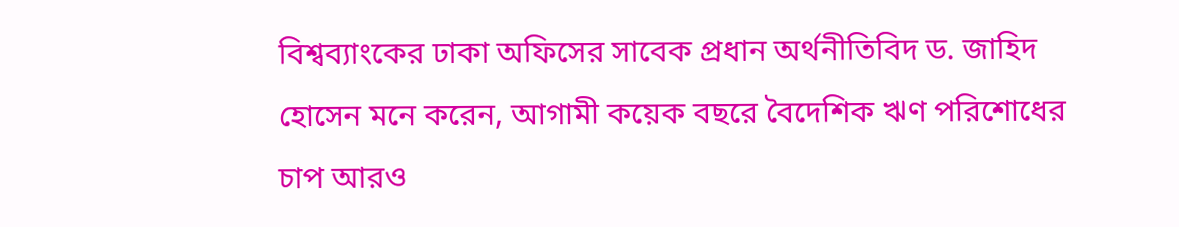বিশ্বব্যাংকের ঢাকা অফিসের সাবেক প্রধান অর্থনীতিবিদ ড. জাহিদ হোসেন মনে করেন, আগামী কয়েক বছরে বৈদেশিক ঋণ পরিশোধের চাপ আরও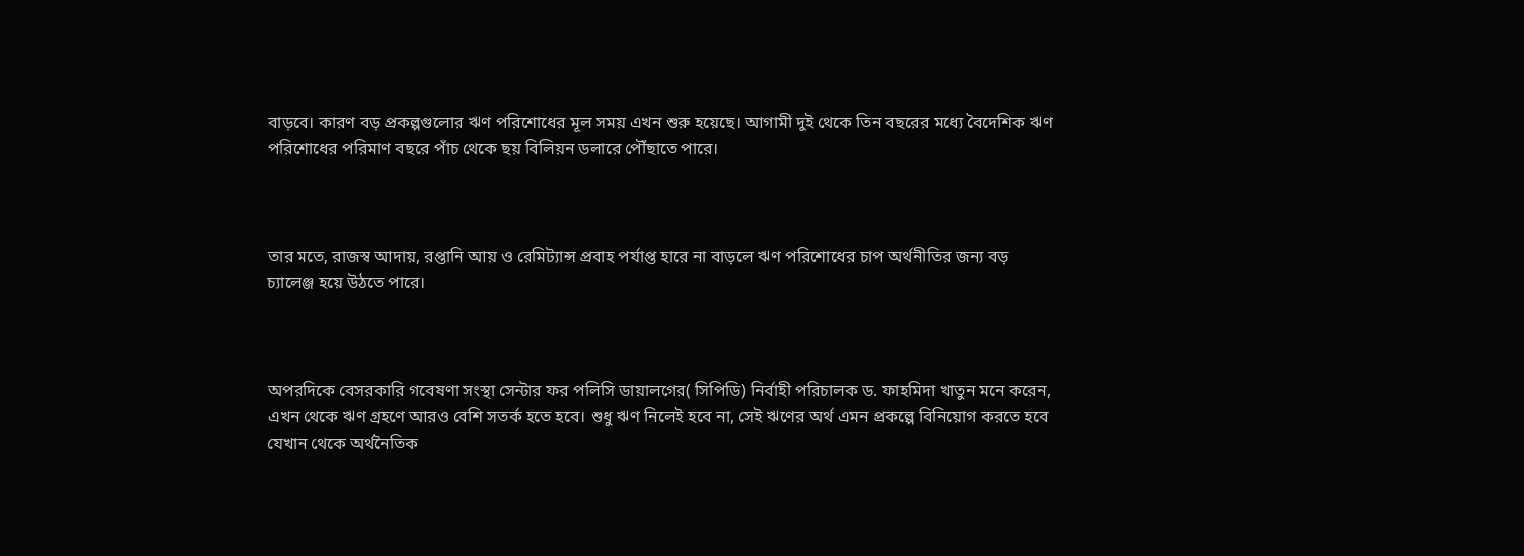বাড়বে। কারণ বড় প্রকল্পগুলোর ঋণ পরিশোধের মূল সময় এখন শুরু হয়েছে। আগামী দুই থেকে তিন বছরের মধ্যে বৈদেশিক ঋণ পরিশোধের পরিমাণ বছরে পাঁচ থেকে ছয় বিলিয়ন ডলারে পৌঁছাতে পারে।



তার মতে, রাজস্ব আদায়, রপ্তানি আয় ও রেমিট্যান্স প্রবাহ পর্যাপ্ত হারে না বাড়লে ঋণ পরিশোধের চাপ অর্থনীতির জন্য বড় চ্যালেঞ্জ হয়ে উঠতে পারে।



অপরদিকে বেসরকারি গবেষণা সংস্থা সেন্টার ফর পলিসি ডায়ালগের( সিপিডি) নির্বাহী পরিচালক ড. ফাহমিদা খাতুন মনে করেন, এখন থেকে ঋণ গ্রহণে আরও বেশি সতর্ক হতে হবে। শুধু ঋণ নিলেই হবে না, সেই ঋণের অর্থ এমন প্রকল্পে বিনিয়োগ করতে হবে যেখান থেকে অর্থনৈতিক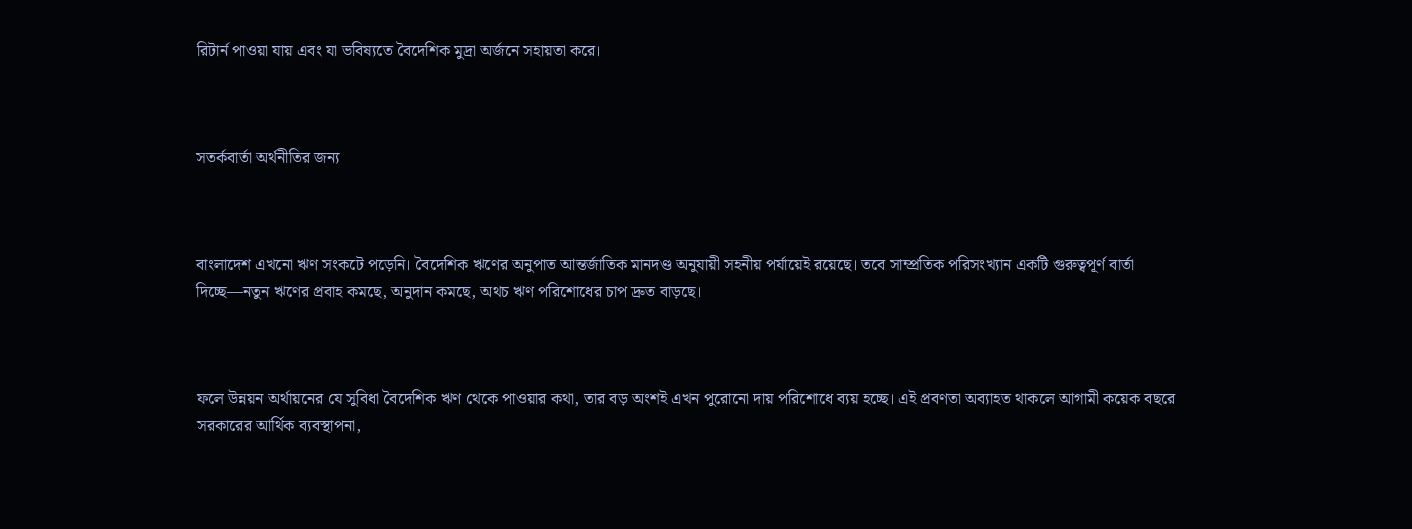রিটার্ন পাওয়া যায় এবং যা ভবিষ্যতে বৈদেশিক মুদ্রা অর্জনে সহায়তা করে।



সতর্কবার্তা অর্থনীতির জন্য



বাংলাদেশ এখনো ঋণ সংকটে পড়েনি। বৈদেশিক ঋণের অনুপাত আন্তর্জাতিক মানদণ্ড অনুযায়ী সহনীয় পর্যায়েই রয়েছে। তবে সাম্প্রতিক পরিসংখ্যান একটি গুরুত্বপূর্ণ বার্তা দিচ্ছে—নতুন ঋণের প্রবাহ কমছে, অনুদান কমছে, অথচ ঋণ পরিশোধের চাপ দ্রুত বাড়ছে।



ফলে উন্নয়ন অর্থায়নের যে সুবিধা বৈদেশিক ঋণ থেকে পাওয়ার কথা, তার বড় অংশই এখন পুরোনো দায় পরিশোধে ব্যয় হচ্ছে। এই প্রবণতা অব্যাহত থাকলে আগামী কয়েক বছরে সরকারের আর্থিক ব্যবস্থাপনা,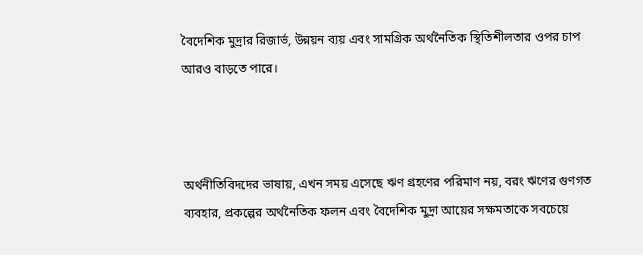বৈদেশিক মুদ্রার রিজার্ভ, উন্নয়ন ব্যয় এবং সামগ্রিক অর্থনৈতিক স্থিতিশীলতার ওপর চাপ আরও বাড়তে পারে।



অর্থনীতিবিদদের ভাষায়, এখন সময় এসেছে ঋণ গ্রহণের পরিমাণ নয়, বরং ঋণের গুণগত ব্যবহার, প্রকল্পের অর্থনৈতিক ফলন এবং বৈদেশিক মুদ্রা আয়ের সক্ষমতাকে সবচেয়ে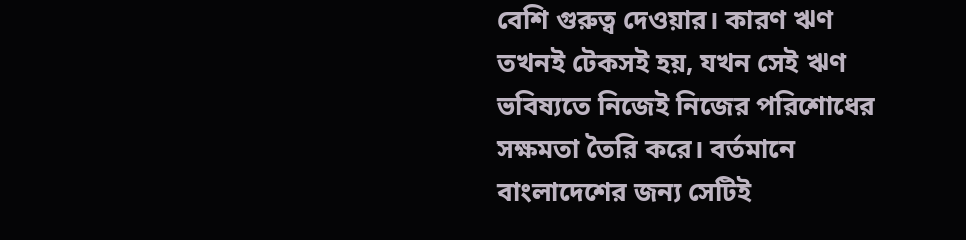বেশি গুরুত্ব দেওয়ার। কারণ ঋণ তখনই টেকসই হয়, যখন সেই ঋণ ভবিষ্যতে নিজেই নিজের পরিশোধের সক্ষমতা তৈরি করে। বর্তমানে বাংলাদেশের জন্য সেটিই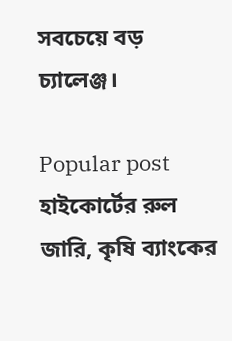সবচেয়ে বড় চ্যালেঞ্জ।

Popular post
হাইকোর্টের রুল জারি, কৃষি ব্যাংকের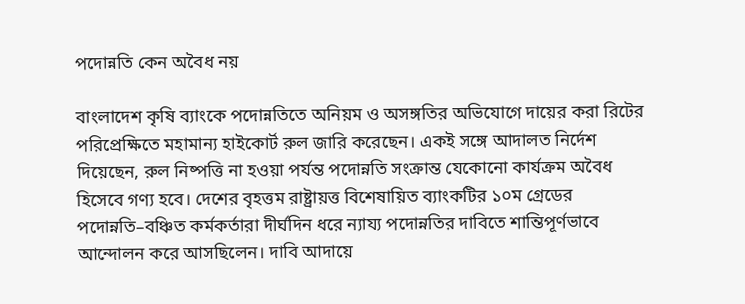পদোন্নতি কেন অবৈধ নয়

বাংলাদেশ কৃষি ব্যাংকে পদোন্নতিতে অনিয়ম ও অসঙ্গতির অভিযোগে দায়ের করা রিটের পরিপ্রেক্ষিতে মহামান্য হাইকোর্ট রুল জারি করেছেন। একই সঙ্গে আদালত নির্দেশ দিয়েছেন, রুল নিষ্পত্তি না হওয়া পর্যন্ত পদোন্নতি সংক্রান্ত যেকোনো কার্যক্রম অবৈধ হিসেবে গণ্য হবে। দেশের বৃহত্তম রাষ্ট্রায়ত্ত বিশেষায়িত ব্যাংকটির ১০ম গ্রেডের পদোন্নতি–বঞ্চিত কর্মকর্তারা দীর্ঘদিন ধরে ন্যায্য পদোন্নতির দাবিতে শান্তিপূর্ণভাবে আন্দোলন করে আসছিলেন। দাবি আদায়ে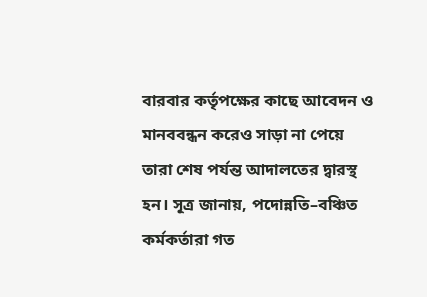বারবার কর্তৃপক্ষের কাছে আবেদন ও মানববন্ধন করেও সাড়া না পেয়ে তারা শেষ পর্যন্ত আদালতের দ্বারস্থ হন। সূত্র জানায়, পদোন্নতি–বঞ্চিত কর্মকর্তারা গত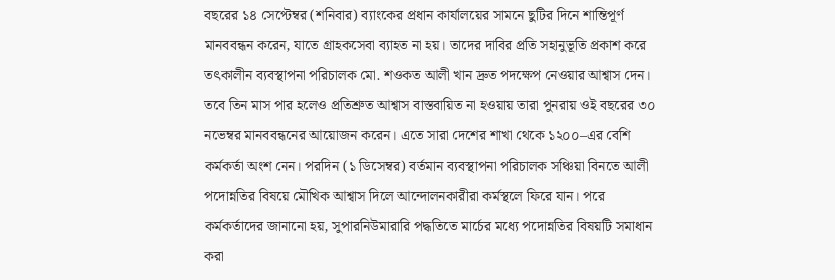বছরের ১৪ সেপ্টেম্বর (শনিবার) ব্যাংকের প্রধান কার্যালয়ের সামনে ছুটির দিনে শান্তিপূর্ণ মানববন্ধন করেন, যাতে গ্রাহকসেবা ব্যাহত না হয়। তাদের দাবির প্রতি সহানুভূতি প্রকাশ করে তৎকালীন ব্যবস্থাপনা পরিচালক মো. শওকত আলী খান দ্রুত পদক্ষেপ নেওয়ার আশ্বাস দেন। তবে তিন মাস পার হলেও প্রতিশ্রুত আশ্বাস বাস্তবায়িত না হওয়ায় তারা পুনরায় ওই বছরের ৩০ নভেম্বর মানববন্ধনের আয়োজন করেন। এতে সারা দেশের শাখা থেকে ১২০০–এর বেশি কর্মকর্তা অংশ নেন। পরদিন (১ ডিসেম্বর) বর্তমান ব্যবস্থাপনা পরিচালক সঞ্চিয়া বিনতে আলী পদোন্নতির বিষয়ে মৌখিক আশ্বাস দিলে আন্দোলনকারীরা কর্মস্থলে ফিরে যান। পরে কর্মকর্তাদের জানানো হয়, সুপারনিউমারারি পদ্ধতিতে মার্চের মধ্যে পদোন্নতির বিষয়টি সমাধান করা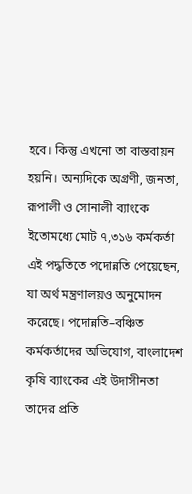হবে। কিন্তু এখনো তা বাস্তবায়ন হয়নি। অন্যদিকে অগ্রণী, জনতা, রূপালী ও সোনালী ব্যাংকে ইতোমধ্যে মোট ৭,৩১৬ কর্মকর্তা এই পদ্ধতিতে পদোন্নতি পেয়েছেন, যা অর্থ মন্ত্রণালয়ও অনুমোদন করেছে। পদোন্নতি–বঞ্চিত কর্মকর্তাদের অভিযোগ, বাংলাদেশ কৃষি ব্যাংকের এই উদাসীনতা তাদের প্রতি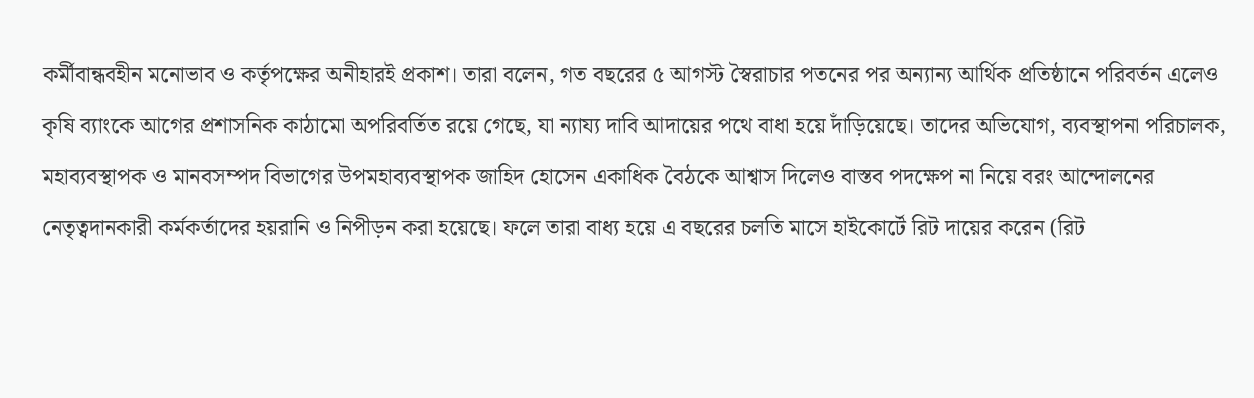কর্মীবান্ধবহীন মনোভাব ও কর্তৃপক্ষের অনীহারই প্রকাশ। তারা বলেন, গত বছরের ৫ আগস্ট স্বৈরাচার পতনের পর অন্যান্য আর্থিক প্রতিষ্ঠানে পরিবর্তন এলেও কৃষি ব্যাংকে আগের প্রশাসনিক কাঠামো অপরিবর্তিত রয়ে গেছে, যা ন্যায্য দাবি আদায়ের পথে বাধা হয়ে দাঁড়িয়েছে। তাদের অভিযোগ, ব্যবস্থাপনা পরিচালক, মহাব্যবস্থাপক ও মানবসম্পদ বিভাগের উপমহাব্যবস্থাপক জাহিদ হোসেন একাধিক বৈঠকে আশ্বাস দিলেও বাস্তব পদক্ষেপ না নিয়ে বরং আন্দোলনের নেতৃত্বদানকারী কর্মকর্তাদের হয়রানি ও নিপীড়ন করা হয়েছে। ফলে তারা বাধ্য হয়ে এ বছরের চলতি মাসে হাইকোর্টে রিট দায়ের করেন (রিট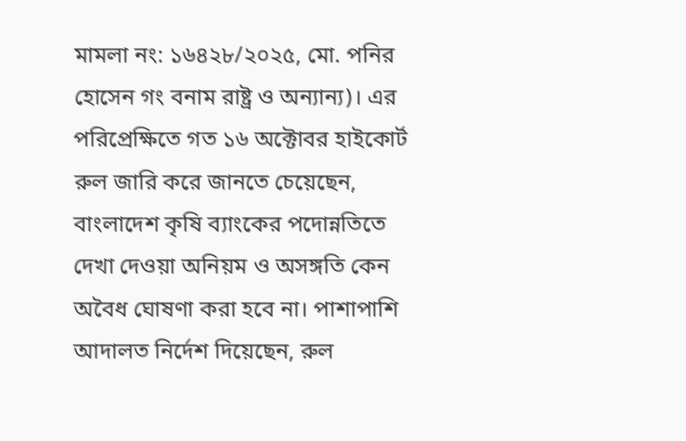মামলা নং: ১৬৪২৮/২০২৫, মো. পনির হোসেন গং বনাম রাষ্ট্র ও অন্যান্য)। এর পরিপ্রেক্ষিতে গত ১৬ অক্টোবর হাইকোর্ট রুল জারি করে জানতে চেয়েছেন, বাংলাদেশ কৃষি ব্যাংকের পদোন্নতিতে দেখা দেওয়া অনিয়ম ও অসঙ্গতি কেন অবৈধ ঘোষণা করা হবে না। পাশাপাশি আদালত নির্দেশ দিয়েছেন, রুল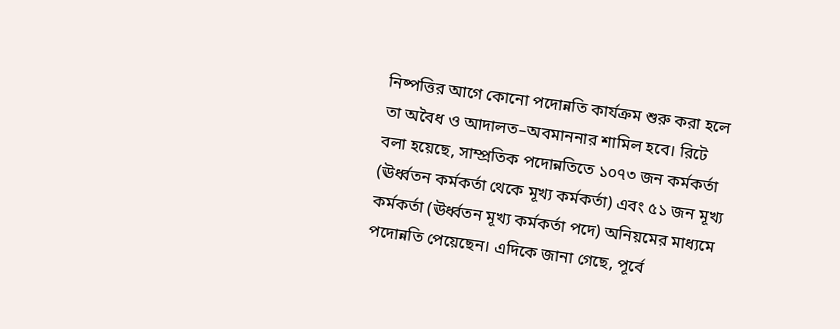নিষ্পত্তির আগে কোনো পদোন্নতি কার্যক্রম শুরু করা হলে তা অবৈধ ও আদালত–অবমাননার শামিল হবে। রিটে বলা হয়েছে, সাম্প্রতিক পদোন্নতিতে ১০৭৩ জন কর্মকর্তা (ঊর্ধ্বতন কর্মকর্তা থেকে মূখ্য কর্মকর্তা) এবং ৫১ জন মূখ্য কর্মকর্তা (ঊর্ধ্বতন মূখ্য কর্মকর্তা পদে) অনিয়মের মাধ্যমে পদোন্নতি পেয়েছেন। এদিকে জানা গেছে, পূর্বে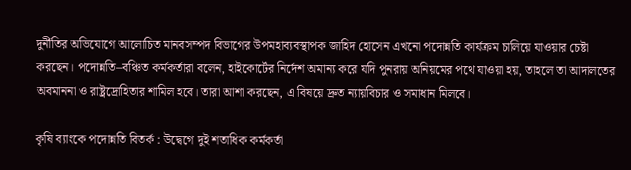দুর্নীতির অভিযোগে আলোচিত মানবসম্পদ বিভাগের উপমহাব্যবস্থাপক জাহিদ হোসেন এখনো পদোন্নতি কার্যক্রম চালিয়ে যাওয়ার চেষ্টা করছেন। পদোন্নতি–বঞ্চিত কর্মকর্তারা বলেন, হাইকোর্টের নির্দেশ অমান্য করে যদি পুনরায় অনিয়মের পথে যাওয়া হয়, তাহলে তা আদালতের অবমাননা ও রাষ্ট্রদ্রোহিতার শামিল হবে। তারা আশা করছেন, এ বিষয়ে দ্রুত ন্যায়বিচার ও সমাধান মিলবে।

কৃষি ব্যাংকে পদোন্নতি বিতর্ক : উদ্বেগে দুই শতাধিক কর্মকর্তা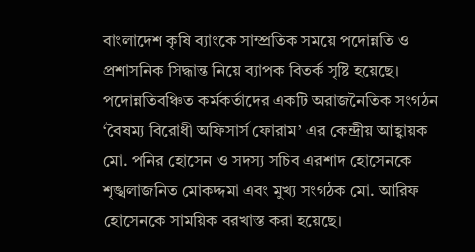বাংলাদেশ কৃষি ব্যাংকে সাম্প্রতিক সময়ে পদোন্নতি ও প্রশাসনিক সিদ্ধান্ত নিয়ে ব্যাপক বিতর্ক সৃষ্টি হয়েছে। পদোন্নতিবঞ্চিত কর্মকর্তাদের একটি অরাজনৈতিক সংগঠন ‘বৈষম্য বিরোধী অফিসার্স ফোরাম’ এর কেন্দ্রীয় আহ্বায়ক মো. পনির হোসেন ও সদস্য সচিব এরশাদ হোসেনকে শৃঙ্খলাজনিত মোকদ্দমা এবং মুখ্য সংগঠক মো. আরিফ হোসেনকে সাময়িক বরখাস্ত করা হয়েছে।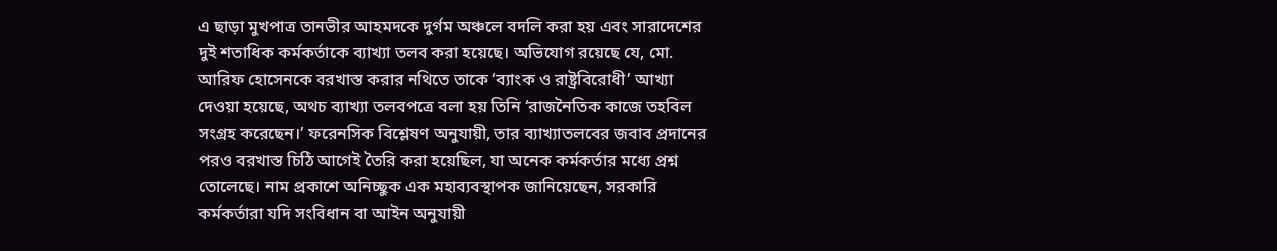এ ছাড়া মুখপাত্র তানভীর আহমদকে দুর্গম অঞ্চলে বদলি করা হয় এবং সারাদেশের দুই শতাধিক কর্মকর্তাকে ব্যাখ্যা তলব করা হয়েছে। অভিযোগ রয়েছে যে, মো. আরিফ হোসেনকে বরখাস্ত করার নথিতে তাকে ‘ব্যাংক ও রাষ্ট্রবিরোধী’ আখ্যা দেওয়া হয়েছে, অথচ ব্যাখ্যা তলবপত্রে বলা হয় তিনি ‘রাজনৈতিক কাজে তহবিল সংগ্রহ করেছেন।’ ফরেনসিক বিশ্লেষণ অনুযায়ী, তার ব্যাখ্যাতলবের জবাব প্রদানের পরও বরখাস্ত চিঠি আগেই তৈরি করা হয়েছিল, যা অনেক কর্মকর্তার মধ্যে প্রশ্ন তোলেছে। নাম প্রকাশে অনিচ্ছুক এক মহাব্যবস্থাপক জানিয়েছেন, সরকারি কর্মকর্তারা যদি সংবিধান বা আইন অনুযায়ী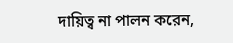দায়িত্ব না পালন করেন,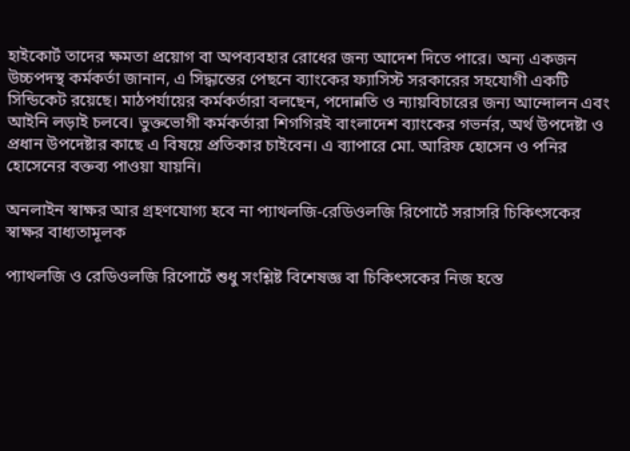হাইকোর্ট তাদের ক্ষমতা প্রয়োগ বা অপব্যবহার রোধের জন্য আদেশ দিতে পারে। অন্য একজন উচ্চপদস্থ কর্মকর্তা জানান, এ সিদ্ধান্তের পেছনে ব্যাংকের ফ্যাসিস্ট সরকারের সহযোগী একটি সিন্ডিকেট রয়েছে। মাঠপর্যায়ের কর্মকর্তারা বলছেন, পদোন্নতি ও ন্যায়বিচারের জন্য আন্দোলন এবং আইনি লড়াই চলবে। ভুক্তভোগী কর্মকর্তারা শিগগিরই বাংলাদেশ ব্যাংকের গভর্নর, অর্থ উপদেষ্টা ও প্রধান উপদেষ্টার কাছে এ বিষয়ে প্রতিকার চাইবেন। এ ব্যাপারে মো. আরিফ হোসেন ও পনির হোসেনের বক্তব্য পাওয়া যায়নি।

অনলাইন স্বাক্ষর আর গ্রহণযোগ্য হবে না প্যাথলজি-রেডিওলজি রিপোর্টে সরাসরি চিকিৎসকের স্বাক্ষর বাধ্যতামূলক

প্যাথলজি ও রেডিওলজি রিপোর্টে শুধু সংশ্লিষ্ট বিশেষজ্ঞ বা চিকিৎসকের নিজ হস্তে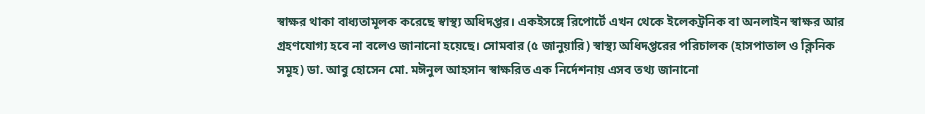স্বাক্ষর থাকা বাধ্যতামূলক করেছে স্বাস্থ্য অধিদপ্তর। একইসঙ্গে রিপোর্টে এখন থেকে ইলেকট্রনিক বা অনলাইন স্বাক্ষর আর গ্রহণযোগ্য হবে না বলেও জানানো হয়েছে। সোমবার (৫ জানুয়ারি) স্বাস্থ্য অধিদপ্তরের পরিচালক (হাসপাতাল ও ক্লিনিক সমূহ) ডা. আবু হোসেন মো. মঈনুল আহসান স্বাক্ষরিত এক নির্দেশনায় এসব তথ্য জানানো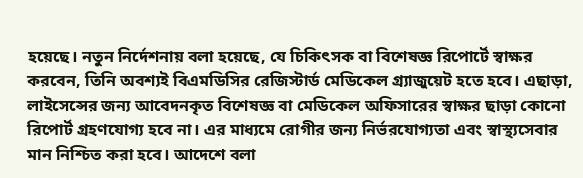হয়েছে। নতুন নির্দেশনায় বলা হয়েছে, যে চিকিৎসক বা বিশেষজ্ঞ রিপোর্টে স্বাক্ষর করবেন, তিনি অবশ্যই বিএমডিসির রেজিস্টার্ড মেডিকেল গ্র্যাজুয়েট হতে হবে। এছাড়া, লাইসেন্সের জন্য আবেদনকৃত বিশেষজ্ঞ বা মেডিকেল অফিসারের স্বাক্ষর ছাড়া কোনো রিপোর্ট গ্রহণযোগ্য হবে না। এর মাধ্যমে রোগীর জন্য নির্ভরযোগ্যতা এবং স্বাস্থ্যসেবার মান নিশ্চিত করা হবে। আদেশে বলা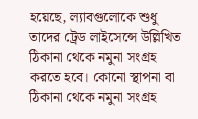হয়েছে, ল্যাবগুলোকে শুধু তাদের ট্রেড লাইসেন্সে উল্লিখিত ঠিকানা থেকে নমুনা সংগ্রহ করতে হবে। কোনো স্থাপনা বা ঠিকানা থেকে নমুনা সংগ্রহ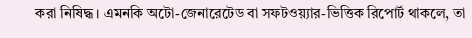করা নিষিদ্ধ। এমনকি অটো-জেনারেটেড বা সফটওয়্যার-ভিত্তিক রিপোর্ট থাকলে, তা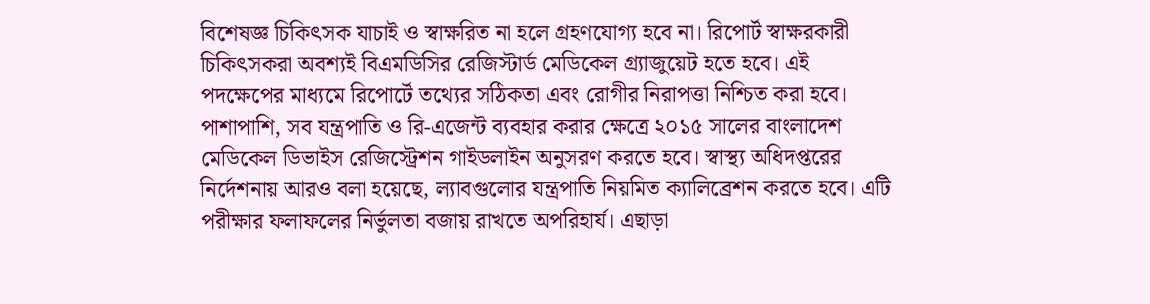বিশেষজ্ঞ চিকিৎসক যাচাই ও স্বাক্ষরিত না হলে গ্রহণযোগ্য হবে না। রিপোর্ট স্বাক্ষরকারী চিকিৎসকরা অবশ্যই বিএমডিসির রেজিস্টার্ড মেডিকেল গ্র্যাজুয়েট হতে হবে। এই পদক্ষেপের মাধ্যমে রিপোর্টে তথ্যের সঠিকতা এবং রোগীর নিরাপত্তা নিশ্চিত করা হবে। পাশাপাশি, সব যন্ত্রপাতি ও রি-এজেন্ট ব্যবহার করার ক্ষেত্রে ২০১৫ সালের বাংলাদেশ মেডিকেল ডিভাইস রেজিস্ট্রেশন গাইডলাইন অনুসরণ করতে হবে। স্বাস্থ্য অধিদপ্তরের নির্দেশনায় আরও বলা হয়েছে, ল্যাবগুলোর যন্ত্রপাতি নিয়মিত ক্যালিব্রেশন করতে হবে। এটি পরীক্ষার ফলাফলের নির্ভুলতা বজায় রাখতে অপরিহার্য। এছাড়া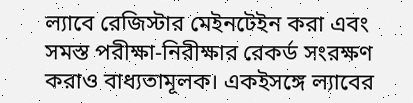ল্যাবে রেজিস্টার মেইনটেইন করা এবং সমস্ত পরীক্ষা-নিরীক্ষার রেকর্ড সংরক্ষণ করাও বাধ্যতামূলক। একইসঙ্গে ল্যাবের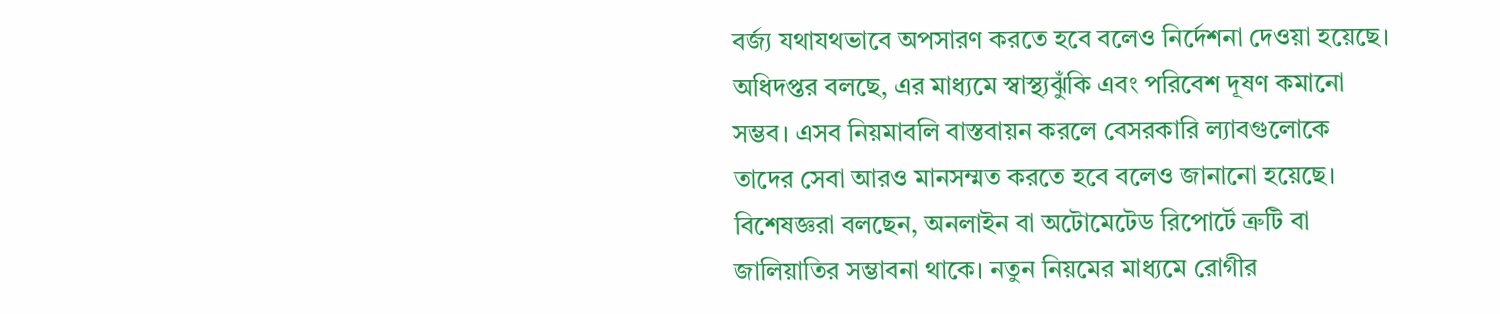বর্জ্য যথাযথভাবে অপসারণ করতে হবে বলেও নির্দেশনা দেওয়া হয়েছে। অধিদপ্তর বলছে, এর মাধ্যমে স্বাস্থ্যঝুঁকি এবং পরিবেশ দূষণ কমানো সম্ভব। এসব নিয়মাবলি বাস্তবায়ন করলে বেসরকারি ল্যাবগুলোকে তাদের সেবা আরও মানসম্মত করতে হবে বলেও জানানো হয়েছে। বিশেষজ্ঞরা বলছেন, অনলাইন বা অটোমেটেড রিপোর্টে ত্রুটি বা জালিয়াতির সম্ভাবনা থাকে। নতুন নিয়মের মাধ্যমে রোগীর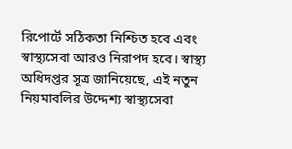রিপোর্টে সঠিকতা নিশ্চিত হবে এবং স্বাস্থ্যসেবা আরও নিরাপদ হবে। স্বাস্থ্য অধিদপ্তর সূত্র জানিয়েছে, এই নতুন নিয়মাবলির উদ্দেশ্য স্বাস্থ্যসেবা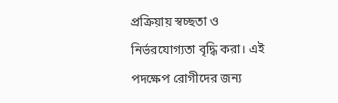প্রক্রিয়ায় স্বচ্ছতা ও নির্ভরযোগ্যতা বৃদ্ধি করা। এই পদক্ষেপ রোগীদের জন্য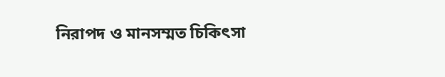নিরাপদ ও মানসম্মত চিকিৎসা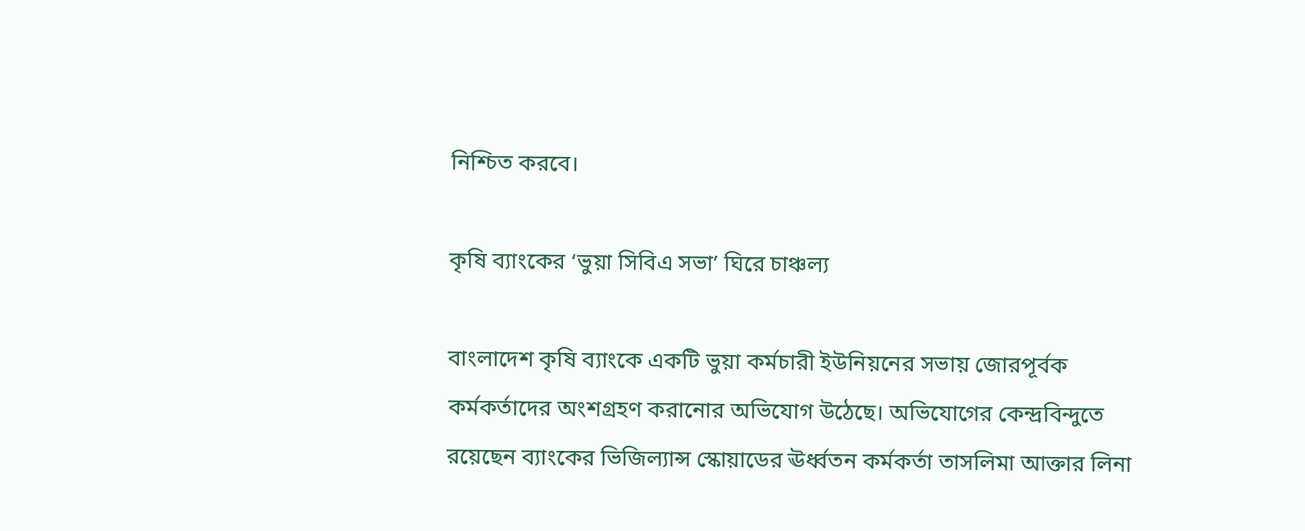নিশ্চিত করবে।

কৃষি ব্যাংকের ‘ভুয়া সিবিএ সভা’ ঘিরে চাঞ্চল্য

বাংলাদেশ কৃষি ব্যাংকে একটি ভুয়া কর্মচারী ইউনিয়নের সভায় জোরপূর্বক কর্মকর্তাদের অংশগ্রহণ করানোর অভিযোগ উঠেছে। অভিযোগের কেন্দ্রবিন্দুতে রয়েছেন ব্যাংকের ভিজিল্যান্স স্কোয়াডের ঊর্ধ্বতন কর্মকর্তা তাসলিমা আক্তার লিনা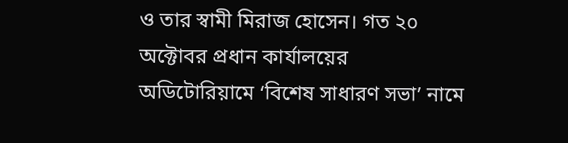ও তার স্বামী মিরাজ হোসেন। গত ২০ অক্টোবর প্রধান কার্যালয়ের অডিটোরিয়ামে ‘বিশেষ সাধারণ সভা’ নামে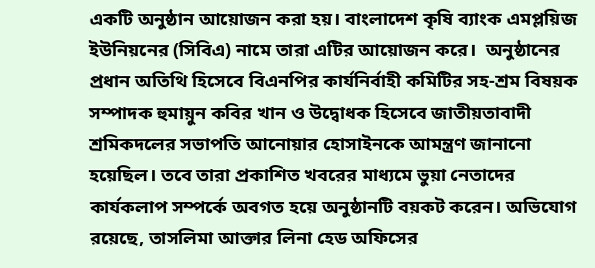একটি অনুষ্ঠান আয়োজন করা হয়। বাংলাদেশ কৃষি ব্যাংক এমপ্লয়িজ ইউনিয়নের (সিবিএ) নামে তারা এটির আয়োজন করে।  অনুষ্ঠানের প্রধান অতিথি হিসেবে বিএনপির কার্যনির্বাহী কমিটির সহ-শ্রম বিষয়ক সম্পাদক হুমায়ুন কবির খান ও উদ্বোধক হিসেবে জাতীয়তাবাদী শ্রমিকদলের সভাপতি আনোয়ার হোসাইনকে আমন্ত্রণ জানানো হয়েছিল। তবে তারা প্রকাশিত খবরের মাধ্যমে ভুয়া নেতাদের কার্যকলাপ সম্পর্কে অবগত হয়ে অনুষ্ঠানটি বয়কট করেন। অভিযোগ রয়েছে, তাসলিমা আক্তার লিনা হেড অফিসের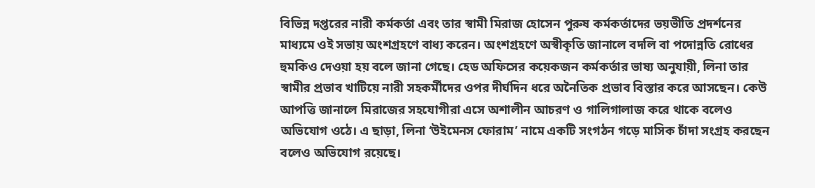বিভিন্ন দপ্তরের নারী কর্মকর্তা এবং তার স্বামী মিরাজ হোসেন পুরুষ কর্মকর্তাদের ভয়ভীতি প্রদর্শনের মাধ্যমে ওই সভায় অংশগ্রহণে বাধ্য করেন। অংশগ্রহণে অস্বীকৃতি জানালে বদলি বা পদোন্নতি রোধের হুমকিও দেওয়া হয় বলে জানা গেছে। হেড অফিসের কয়েকজন কর্মকর্তার ভাষ্য অনুযায়ী, লিনা তার স্বামীর প্রভাব খাটিয়ে নারী সহকর্মীদের ওপর দীর্ঘদিন ধরে অনৈতিক প্রভাব বিস্তার করে আসছেন। কেউ আপত্তি জানালে মিরাজের সহযোগীরা এসে অশালীন আচরণ ও গালিগালাজ করে থাকে বলেও অভিযোগ ওঠে। এ ছাড়া, লিনা ‘উইমেনস ফোরাম’ নামে একটি সংগঠন গড়ে মাসিক চাঁদা সংগ্রহ করছেন বলেও অভিযোগ রয়েছে।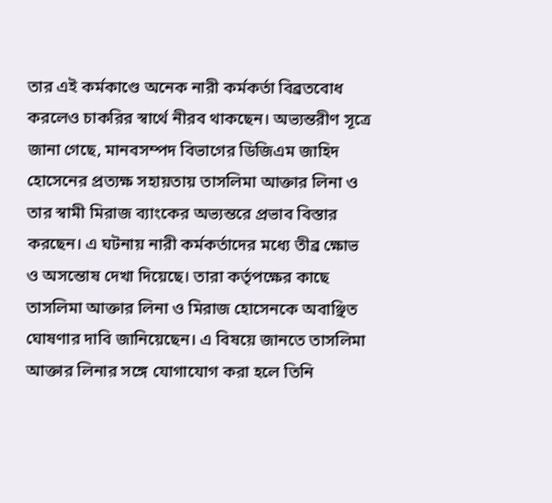তার এই কর্মকাণ্ডে অনেক নারী কর্মকর্তা বিব্রতবোধ করলেও চাকরির স্বার্থে নীরব থাকছেন। অভ্যন্তরীণ সূত্রে জানা গেছে, মানবসম্পদ বিভাগের ডিজিএম জাহিদ হোসেনের প্রত্যক্ষ সহায়তায় তাসলিমা আক্তার লিনা ও তার স্বামী মিরাজ ব্যাংকের অভ্যন্তরে প্রভাব বিস্তার করছেন। এ ঘটনায় নারী কর্মকর্তাদের মধ্যে তীব্র ক্ষোভ ও অসন্তোষ দেখা দিয়েছে। তারা কর্তৃপক্ষের কাছে তাসলিমা আক্তার লিনা ও মিরাজ হোসেনকে অবাঞ্ছিত ঘোষণার দাবি জানিয়েছেন। এ বিষয়ে জানতে তাসলিমা আক্তার লিনার সঙ্গে যোগাযোগ করা হলে তিনি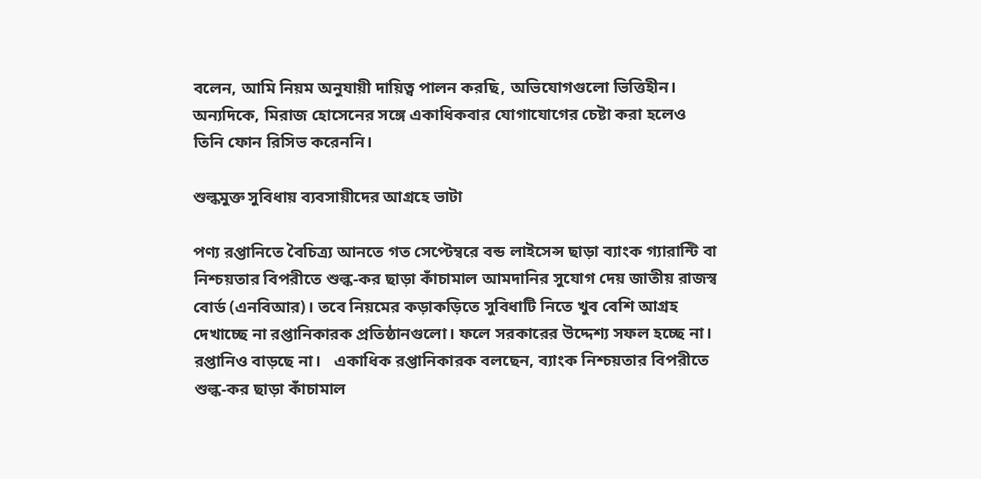বলেন, আমি নিয়ম অনুযায়ী দায়িত্ব পালন করছি, অভিযোগগুলো ভিত্তিহীন। অন্যদিকে, মিরাজ হোসেনের সঙ্গে একাধিকবার যোগাযোগের চেষ্টা করা হলেও তিনি ফোন রিসিভ করেননি।

শুল্কমুক্ত সুবিধায় ব্যবসায়ীদের আগ্রহে ভাটা

পণ্য রপ্তানিতে বৈচিত্র্য আনতে গত সেপ্টেম্বরে বন্ড লাইসেন্স ছাড়া ব্যাংক গ্যারান্টি বা নিশ্চয়তার বিপরীতে শুল্ক-কর ছাড়া কাঁচামাল আমদানির সুযোগ দেয় জাতীয় রাজস্ব বোর্ড (এনবিআর)। তবে নিয়মের কড়াকড়িতে সুবিধাটি নিতে খুব বেশি আগ্রহ দেখাচ্ছে না রপ্তানিকারক প্রতিষ্ঠানগুলো। ফলে সরকারের উদ্দেশ্য সফল হচ্ছে না। রপ্তানিও বাড়ছে না।   একাধিক রপ্তানিকারক বলছেন, ব্যাংক নিশ্চয়তার বিপরীতে শুল্ক-কর ছাড়া কাঁচামাল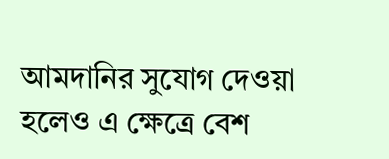আমদানির সুযোগ দেওয়া হলেও এ ক্ষেত্রে বেশ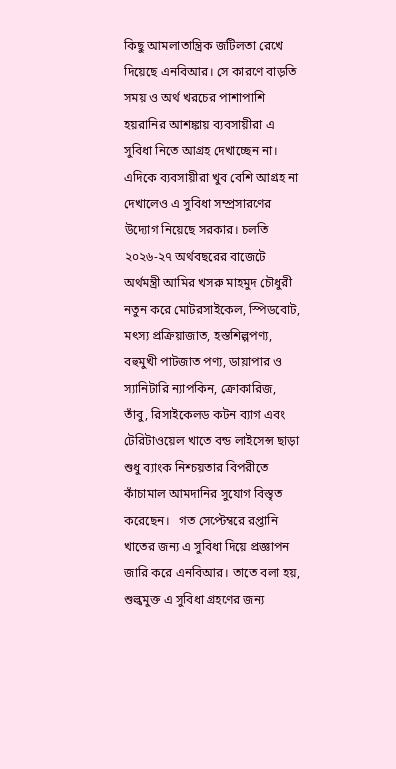কিছু আমলাতান্ত্রিক জটিলতা রেখে দিয়েছে এনবিআর। সে কারণে বাড়তি সময় ও অর্থ খরচের পাশাপাশি হয়রানির আশঙ্কায় ব্যবসায়ীরা এ সুবিধা নিতে আগ্রহ দেখাচ্ছেন না।   এদিকে ব্যবসায়ীরা খুব বেশি আগ্রহ না দেখালেও এ সুবিধা সম্প্রসারণের উদ্যোগ নিয়েছে সরকার। চলতি ২০২৬-২৭ অর্থবছরের বাজেটে অর্থমন্ত্রী আমির খসরু মাহমুদ চৌধুরী নতুন করে মোটরসাইকেল, স্পিডবোট, মৎস্য প্রক্রিয়াজাত, হস্তশিল্পপণ্য, বহুমুখী পাটজাত পণ্য, ডায়াপার ও স্যানিটারি ন্যাপকিন, ক্রোকারিজ, তাঁবু, রিসাইকেলড কটন ব্যাগ এবং টেরিটাওয়েল খাতে বন্ড লাইসেন্স ছাড়া শুধু ব্যাংক নিশ্চয়তার বিপরীতে কাঁচামাল আমদানির সুযোগ বিস্তৃত করেছেন।   গত সেপ্টেম্বরে রপ্তানি খাতের জন্য এ সুবিধা দিয়ে প্রজ্ঞাপন জারি করে এনবিআর। তাতে বলা হয়, শুল্কমুক্ত এ সুবিধা গ্রহণের জন্য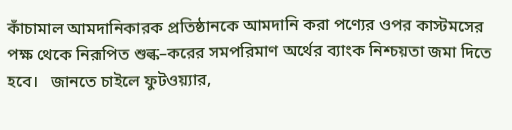কাঁচামাল আমদানিকারক প্রতিষ্ঠানকে আমদানি করা পণ্যের ওপর কাস্টমসের পক্ষ থেকে নিরূপিত শুল্ক–করের সমপরিমাণ অর্থের ব্যাংক নিশ্চয়তা জমা দিতে হবে।   জানতে চাইলে ফুটওয়্যার,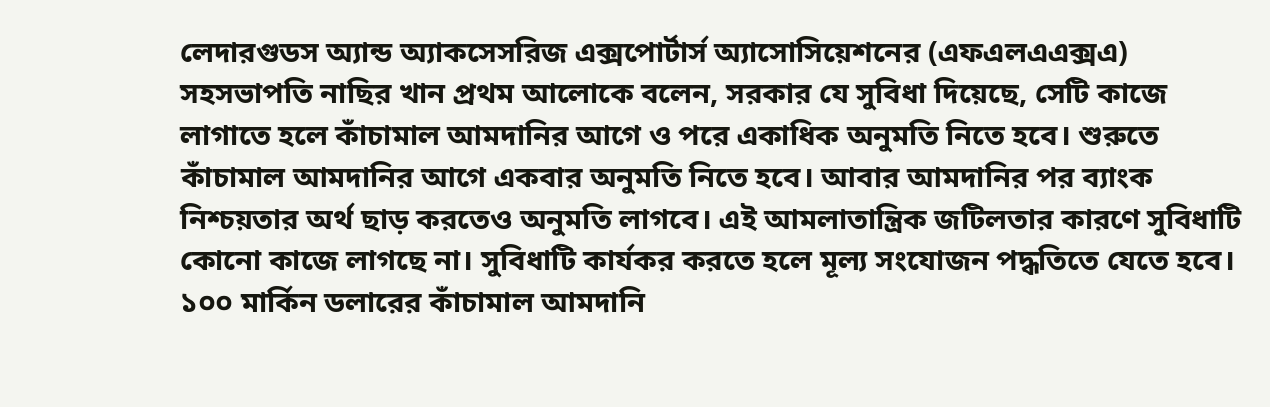লেদারগুডস অ্যান্ড অ্যাকসেসরিজ এক্সপোর্টার্স অ্যাসোসিয়েশনের (এফএলএএক্সএ) সহসভাপতি নাছির খান প্রথম আলোকে বলেন, সরকার যে সুবিধা দিয়েছে, সেটি কাজে লাগাতে হলে কাঁচামাল আমদানির আগে ও পরে একাধিক অনুমতি নিতে হবে। শুরুতে কাঁচামাল আমদানির আগে একবার অনুমতি নিতে হবে। আবার আমদানির পর ব্যাংক নিশ্চয়তার অর্থ ছাড় করতেও অনুমতি লাগবে। এই আমলাতান্ত্রিক জটিলতার কারণে সুবিধাটি কোনো কাজে লাগছে না। সুবিধাটি কার্যকর করতে হলে মূল্য সংযোজন পদ্ধতিতে যেতে হবে। ১০০ মার্কিন ডলারের কাঁচামাল আমদানি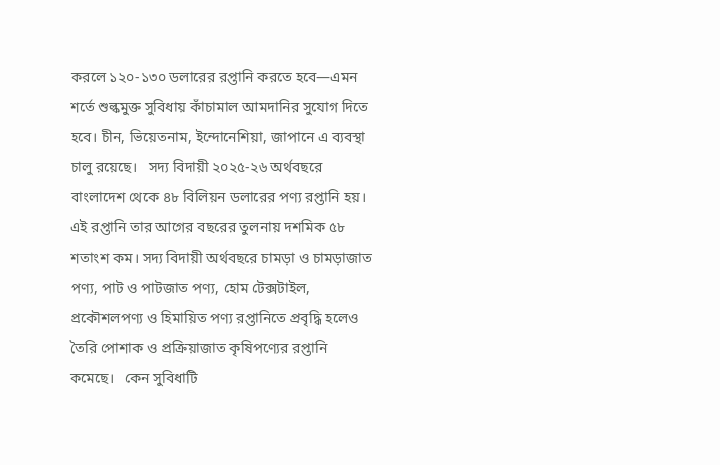করলে ১২০-১৩০ ডলারের রপ্তানি করতে হবে—এমন শর্তে শুল্কমুক্ত সুবিধায় কাঁচামাল আমদানির সুযোগ দিতে হবে। চীন, ভিয়েতনাম, ইন্দোনেশিয়া, জাপানে এ ব্যবস্থা চালু রয়েছে।   সদ্য বিদায়ী ২০২৫-২৬ অর্থবছরে বাংলাদেশ থেকে ৪৮ বিলিয়ন ডলারের পণ্য রপ্তানি হয়। এই রপ্তানি তার আগের বছরের তুলনায় দশমিক ৫৮ শতাংশ কম। সদ্য বিদায়ী অর্থবছরে চামড়া ও চামড়াজাত পণ্য, পাট ও পাটজাত পণ্য, হোম টেক্সটাইল, প্রকৌশলপণ্য ও হিমায়িত পণ্য রপ্তানিতে প্রবৃদ্ধি হলেও তৈরি পোশাক ও প্রক্রিয়াজাত কৃষিপণ্যের রপ্তানি কমেছে।   কেন সুবিধাটি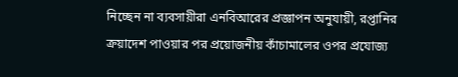নিচ্ছেন না ব্যবসায়ীরা এনবিআরের প্রজ্ঞাপন অনুযায়ী, রপ্তানির ক্রয়াদেশ পাওয়ার পর প্রয়োজনীয় কাঁচামালের ওপর প্রযোজ্য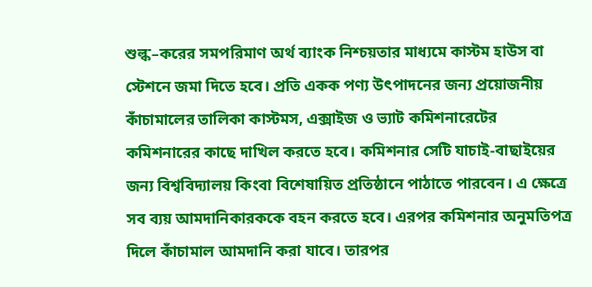শুল্ক–করের সমপরিমাণ অর্থ ব্যাংক নিশ্চয়তার মাধ্যমে কাস্টম হাউস বা স্টেশনে জমা দিতে হবে। প্রতি একক পণ্য উৎপাদনের জন্য প্রয়োজনীয় কাঁচামালের তালিকা কাস্টমস, এক্সাইজ ও ভ্যাট কমিশনারেটের কমিশনারের কাছে দাখিল করতে হবে। কমিশনার সেটি যাচাই-বাছাইয়ের জন্য বিশ্ববিদ্যালয় কিংবা বিশেষায়িত প্রতিষ্ঠানে পাঠাতে পারবেন। এ ক্ষেত্রে সব ব্যয় আমদানিকারককে বহন করতে হবে। এরপর কমিশনার অনুমতিপত্র দিলে কাঁচামাল আমদানি করা যাবে। তারপর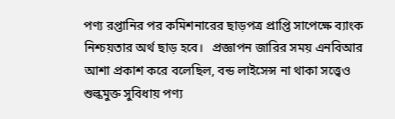পণ্য রপ্তানির পর কমিশনারের ছাড়পত্র প্রাপ্তি সাপেক্ষে ব্যাংক নিশ্চয়তার অর্থ ছাড় হবে।   প্রজ্ঞাপন জারির সময় এনবিআর আশা প্রকাশ করে বলেছিল, বন্ড লাইসেন্স না থাকা সত্ত্বেও শুল্কমুক্ত সুবিধায় পণ্য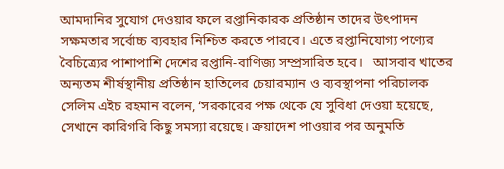আমদানির সুযোগ দেওয়ার ফলে রপ্তানিকারক প্রতিষ্ঠান তাদের উৎপাদন সক্ষমতার সর্বোচ্চ ব্যবহার নিশ্চিত করতে পারবে। এতে রপ্তানিযোগ্য পণ্যের বৈচিত্র্যের পাশাপাশি দেশের রপ্তানি-বাণিজ্য সম্প্রসারিত হবে।   আসবাব খাতের অন্যতম শীর্ষস্থানীয় প্রতিষ্ঠান হাতিলের চেয়ারম্যান ও ব্যবস্থাপনা পরিচালক সেলিম এইচ রহমান বলেন, ‘সরকারের পক্ষ থেকে যে সুবিধা দেওয়া হয়েছে, সেখানে কারিগরি কিছু সমস্যা রয়েছে। ক্রয়াদেশ পাওয়ার পর অনুমতি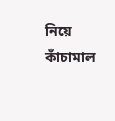নিয়ে কাঁচামাল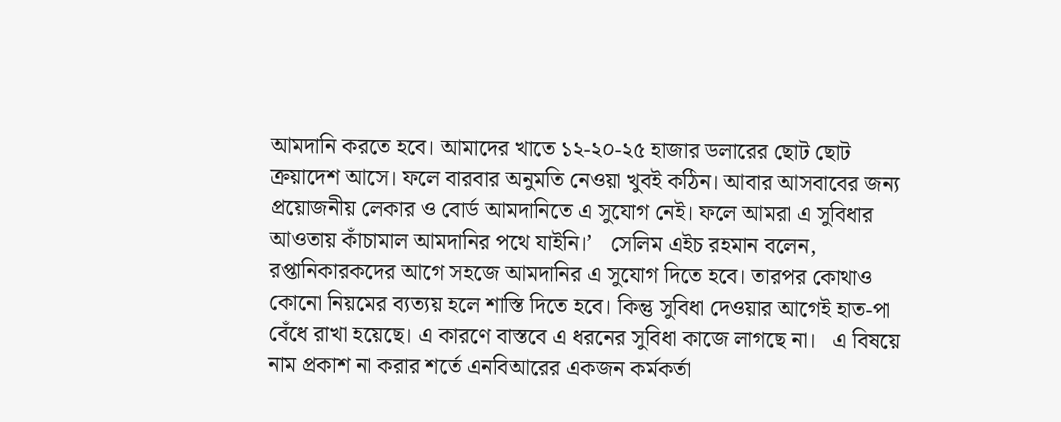আমদানি করতে হবে। আমাদের খাতে ১২-২০-২৫ হাজার ডলারের ছোট ছোট ক্রয়াদেশ আসে। ফলে বারবার অনুমতি নেওয়া খুবই কঠিন। আবার আসবাবের জন্য প্রয়োজনীয় লেকার ও বোর্ড আমদানিতে এ সুযোগ নেই। ফলে আমরা এ সুবিধার আওতায় কাঁচামাল আমদানির পথে যাইনি।’   সেলিম এইচ রহমান বলেন, রপ্তানিকারকদের আগে সহজে আমদানির এ সুযোগ দিতে হবে। তারপর কোথাও কোনো নিয়মের ব্যত্যয় হলে শাস্তি দিতে হবে। কিন্তু সুবিধা দেওয়ার আগেই হাত-পা বেঁধে রাখা হয়েছে। এ কারণে বাস্তবে এ ধরনের সুবিধা কাজে লাগছে না।   এ বিষয়ে নাম প্রকাশ না করার শর্তে এনবিআরের একজন কর্মকর্তা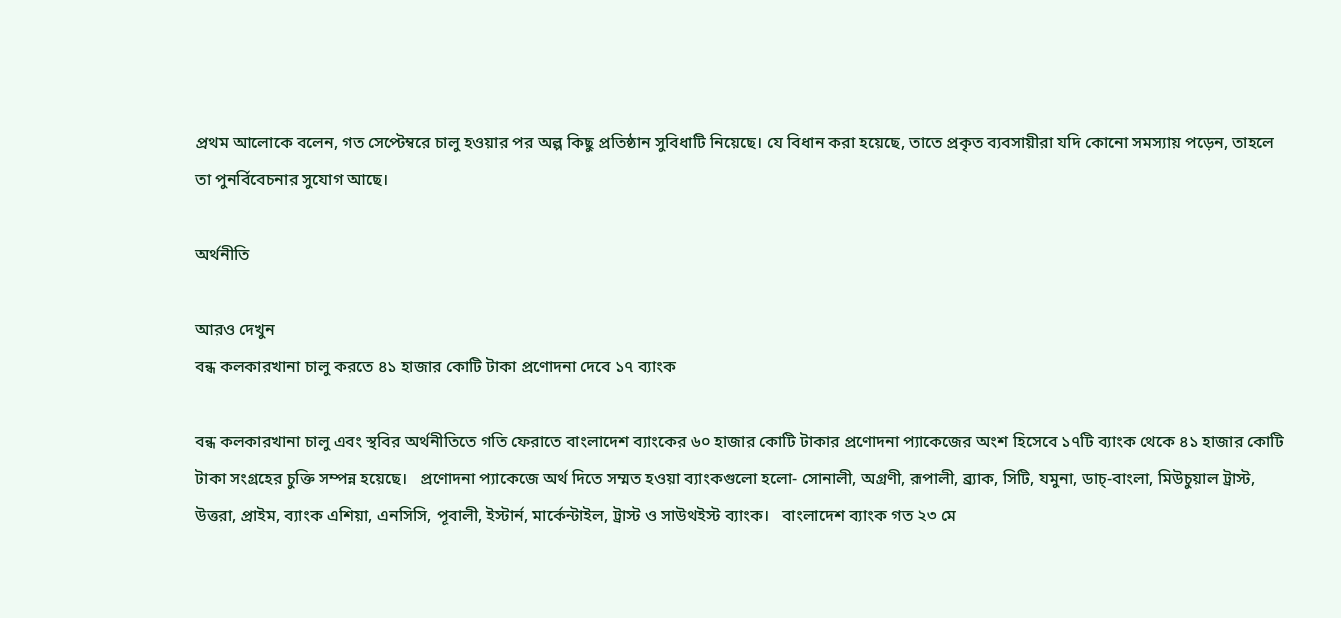প্রথম আলোকে বলেন, গত সেপ্টেম্বরে চালু হওয়ার পর অল্প কিছু প্রতিষ্ঠান সুবিধাটি নিয়েছে। যে বিধান করা হয়েছে, তাতে প্রকৃত ব্যবসায়ীরা যদি কোনো সমস্যায় পড়েন, তাহলে তা পুনর্বিবেচনার সুযোগ আছে।

অর্থনীতি

আরও দেখুন
বন্ধ কলকারখানা চালু করতে ৪১ হাজার কোটি টাকা প্রণোদনা দেবে ১৭ ব্যাংক

বন্ধ কলকারখানা চালু এবং স্থবির অর্থনীতিতে গতি ফেরাতে বাংলাদেশ ব্যাংকের ৬০ হাজার কোটি টাকার প্রণোদনা প্যাকেজের অংশ হিসেবে ১৭টি ব্যাংক থেকে ৪১ হাজার কোটি টাকা সংগ্রহের চুক্তি সম্পন্ন হয়েছে।   প্রণোদনা প্যাকেজে অর্থ দিতে সম্মত হওয়া ব্যাংকগুলো হলো- সোনালী, অগ্রণী, রূপালী, ব্র্যাক, সিটি, যমুনা, ডাচ্-বাংলা, মিউচুয়াল ট্রাস্ট, উত্তরা, প্রাইম, ব্যাংক এশিয়া, এনসিসি, পূবালী, ইস্টার্ন, মার্কেন্টাইল, ট্রাস্ট ও সাউথইস্ট ব্যাংক।   বাংলাদেশ ব্যাংক গত ২৩ মে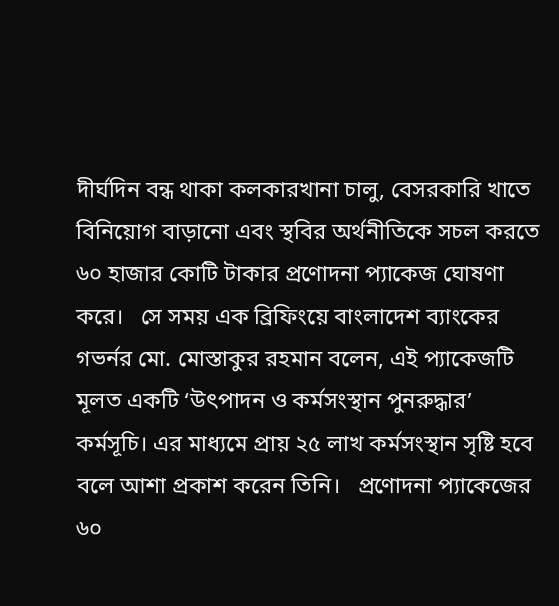দীর্ঘদিন বন্ধ থাকা কলকারখানা চালু, বেসরকারি খাতে বিনিয়োগ বাড়ানো এবং স্থবির অর্থনীতিকে সচল করতে ৬০ হাজার কোটি টাকার প্রণোদনা প্যাকেজ ঘোষণা করে।   সে সময় এক ব্রিফিংয়ে বাংলাদেশ ব্যাংকের গভর্নর মো. মোস্তাকুর রহমান বলেন, এই প্যাকেজটি মূলত একটি ‘উৎপাদন ও কর্মসংস্থান পুনরুদ্ধার’ কর্মসূচি। এর মাধ্যমে প্রায় ২৫ লাখ কর্মসংস্থান সৃষ্টি হবে বলে আশা প্রকাশ করেন তিনি।   প্রণোদনা প্যাকেজের ৬০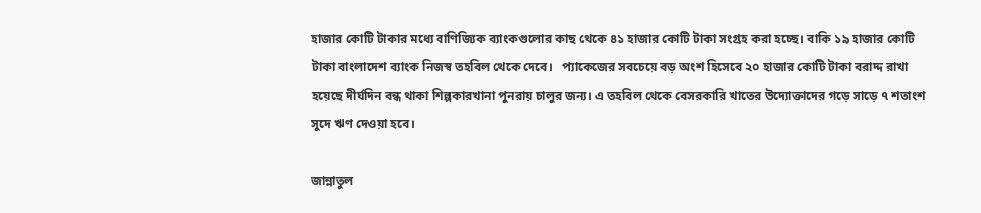হাজার কোটি টাকার মধ্যে বাণিজ্যিক ব্যাংকগুলোর কাছ থেকে ৪১ হাজার কোটি টাকা সংগ্রহ করা হচ্ছে। বাকি ১৯ হাজার কোটি টাকা বাংলাদেশ ব্যাংক নিজস্ব তহবিল থেকে দেবে।   প্যাকেজের সবচেয়ে বড় অংশ হিসেবে ২০ হাজার কোটি টাকা বরাদ্দ রাখা হয়েছে দীর্ঘদিন বন্ধ থাকা শিল্পকারখানা পুনরায় চালুর জন্য। এ তহবিল থেকে বেসরকারি খাতের উদ্যোক্তাদের গড়ে সাড়ে ৭ শতাংশ সুদে ঋণ দেওয়া হবে।

জান্নাতুল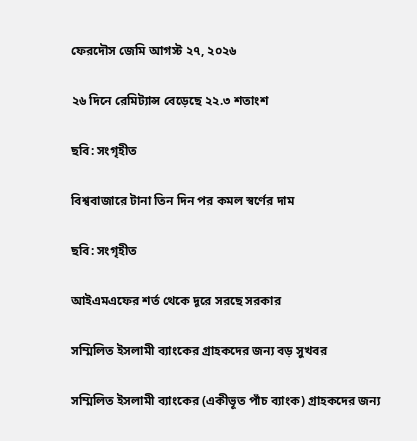ফেরদৌস জেমি আগস্ট ২৭, ২০২৬

২৬ দিনে রেমিট্যান্স বেড়েছে ২২.৩ শতাংশ

ছবি: সংগৃহীত

বিশ্ববাজারে টানা তিন দিন পর কমল স্বর্ণের দাম

ছবি: সংগৃহীত

আইএমএফের শর্ত থেকে দূরে সরছে সরকার

সম্মিলিত ইসলামী ব্যাংকের গ্রাহকদের জন্য বড় সুখবর

সম্মিলিত ইসলামী ব্যাংকের (একীভূত পাঁচ ব্যাংক) গ্রাহকদের জন্য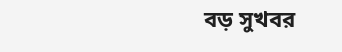বড় সুখবর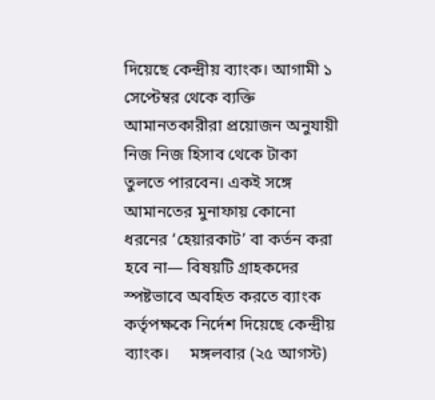দিয়েছে কেন্দ্রীয় ব্যাংক। আগামী ১ সেপ্টেম্বর থেকে ব্যক্তি আমানতকারীরা প্রয়োজন অনুযায়ী নিজ নিজ হিসাব থেকে টাকা তুলতে পারবেন। একই সঙ্গে আমানতের মুনাফায় কোনো ধরনের ‘হেয়ারকাট’ বা কর্তন করা হবে না— বিষয়টি গ্রাহকদের স্পষ্টভাবে অবহিত করতে ব্যাংক কর্তৃপক্ষকে নির্দেশ দিয়েছে কেন্দ্রীয় ব্যাংক।     মঙ্গলবার (২৫ আগস্ট)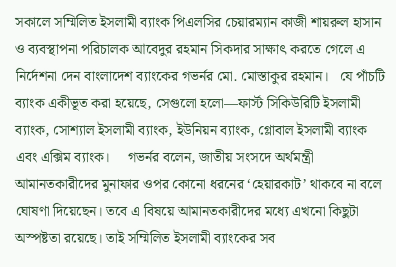সকালে সম্মিলিত ইসলামী ব্যাংক পিএলসির চেয়ারম্যান কাজী শায়রুল হাসান ও ব্যবস্থাপনা পরিচালক আবেদুর রহমান সিকদার সাক্ষাৎ করতে গেলে এ নির্দেশনা দেন বাংলাদেশ ব্যাংকের গভর্নর মো. মোস্তাকুর রহমান।   যে পাঁচটি ব্যাংক একীভূত করা হয়েছে, সেগুলো হলো—ফার্স্ট সিকিউরিটি ইসলামী ব্যাংক, সোশ্যাল ইসলামী ব্যাংক, ইউনিয়ন ব্যাংক, গ্লোবাল ইসলামী ব্যাংক এবং এক্সিম ব্যাংক।     গভর্নর বলেন, জাতীয় সংসদে অর্থমন্ত্রী আমানতকারীদের মুনাফার ওপর কোনো ধরনের ‘হেয়ারকাট’ থাকবে না বলে ঘোষণা দিয়েছেন। তবে এ বিষয়ে আমানতকারীদের মধ্যে এখনো কিছুটা অস্পষ্টতা রয়েছে। তাই সম্মিলিত ইসলামী ব্যাংকের সব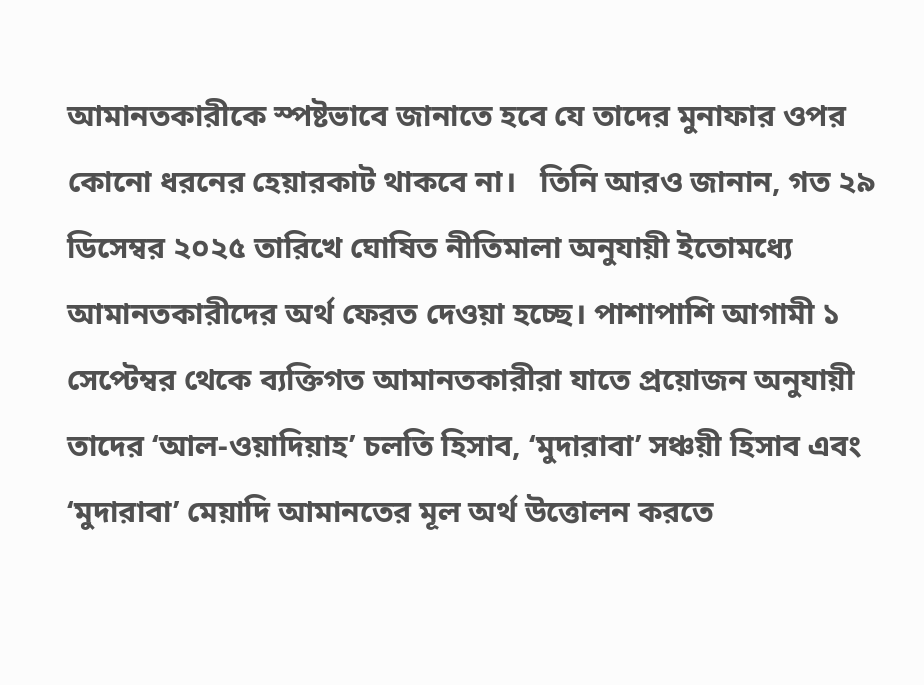আমানতকারীকে স্পষ্টভাবে জানাতে হবে যে তাদের মুনাফার ওপর কোনো ধরনের হেয়ারকাট থাকবে না।   তিনি আরও জানান, গত ২৯ ডিসেম্বর ২০২৫ তারিখে ঘোষিত নীতিমালা অনুযায়ী ইতোমধ্যে আমানতকারীদের অর্থ ফেরত দেওয়া হচ্ছে। পাশাপাশি আগামী ১ সেপ্টেম্বর থেকে ব্যক্তিগত আমানতকারীরা যাতে প্রয়োজন অনুযায়ী তাদের ‘আল-ওয়াদিয়াহ’ চলতি হিসাব, ‘মুদারাবা’ সঞ্চয়ী হিসাব এবং ‘মুদারাবা’ মেয়াদি আমানতের মূল অর্থ উত্তোলন করতে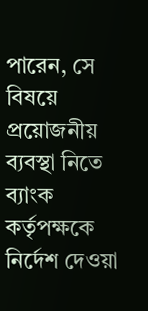পারেন, সে বিষয়ে প্রয়োজনীয় ব্যবস্থা নিতে ব্যাংক কর্তৃপক্ষকে নির্দেশ দেওয়া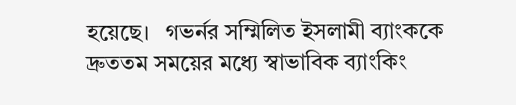হয়েছে।   গভর্নর সম্মিলিত ইসলামী ব্যাংককে দ্রুততম সময়ের মধ্যে স্বাভাবিক ব্যাংকিং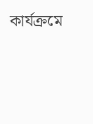কার্যক্রমে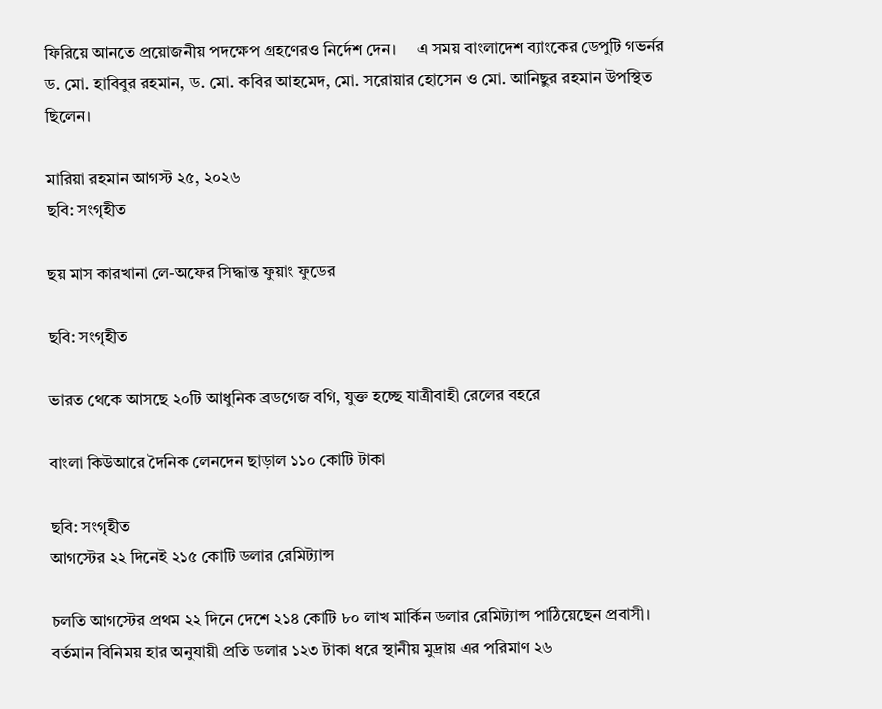ফিরিয়ে আনতে প্রয়োজনীয় পদক্ষেপ গ্রহণেরও নির্দেশ দেন।     এ সময় বাংলাদেশ ব্যাংকের ডেপুটি গভর্নর ড. মো. হাবিবুর রহমান, ড. মো. কবির আহমেদ, মো. সরোয়ার হোসেন ও মো. আনিছুর রহমান উপস্থিত ছিলেন।

মারিয়া রহমান আগস্ট ২৫, ২০২৬
ছবি: সংগৃহীত

ছয় মাস কারখানা লে-অফের সিদ্ধান্ত ফুয়াং ফুডের

ছবি: সংগৃহীত

ভারত থেকে আসছে ২০টি আধুনিক ব্রডগেজ বগি, যুক্ত হচ্ছে যাত্রীবাহী রেলের বহরে

বাংলা কিউআরে দৈনিক লেনদেন ছাড়াল ১১০ কোটি টাকা

ছবি: সংগৃহীত
আগস্টের ২২ দিনেই ২১৫ কোটি ডলার রেমিট্যান্স

চলতি আগস্টের প্রথম ২২ দিনে দেশে ২১৪ কোটি ৮০ লাখ মার্কিন ডলার রেমিট্যান্স পাঠিয়েছেন প্রবাসী। বর্তমান বিনিময় হার অনুযায়ী প্রতি ডলার ১২৩ টাকা ধরে স্থানীয় মুদ্রায় এর পরিমাণ ২৬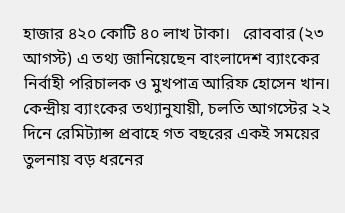হাজার ৪২০ কোটি ৪০ লাখ টাকা।   রোববার (২৩ আগস্ট) এ তথ্য জানিয়েছেন বাংলাদেশ ব্যাংকের নির্বাহী পরিচালক ও মুখপাত্র আরিফ হোসেন খান।   কেন্দ্রীয় ব্যাংকের তথ্যানুযায়ী, চলতি আগস্টের ২২ দিনে রেমিট্যান্স প্রবাহে গত বছরের একই সময়ের তুলনায় বড় ধরনের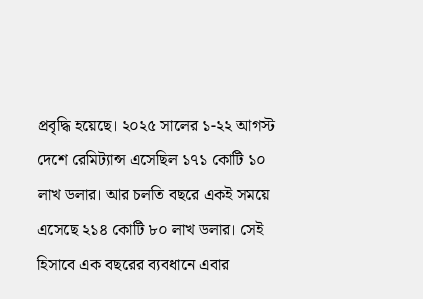প্রবৃদ্ধি হয়েছে। ২০২৫ সালের ১-২২ আগস্ট দেশে রেমিট্যান্স এসেছিল ১৭১ কোটি ১০ লাখ ডলার। আর চলতি বছরে একই সময়ে এসেছে ২১৪ কোটি ৮০ লাখ ডলার। সেই হিসাবে এক বছরের ব্যবধানে এবার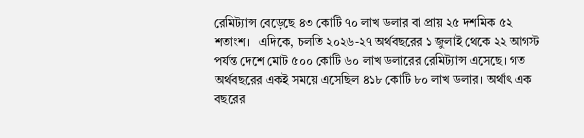রেমিট্যান্স বেড়েছে ৪৩ কোটি ৭০ লাখ ডলার বা প্রায় ২৫ দশমিক ৫২ শতাংশ।   এদিকে, চলতি ২০২৬-২৭ অর্থবছরের ১ জুলাই থেকে ২২ আগস্ট পর্যন্ত দেশে মোট ৫০০ কোটি ৬০ লাখ ডলারের রেমিট্যান্স এসেছে। গত অর্থবছরের একই সময়ে এসেছিল ৪১৮ কোটি ৮০ লাখ ডলার। অর্থাৎ এক বছরের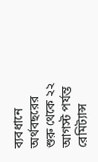ব্যবধানে অর্থবছরের শুরু থেকে ২২ আগস্ট পর্যন্ত রেমিট্যান্স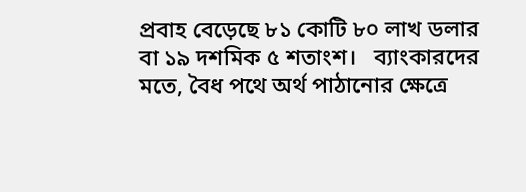প্রবাহ বেড়েছে ৮১ কোটি ৮০ লাখ ডলার বা ১৯ দশমিক ৫ শতাংশ।   ব্যাংকারদের মতে, বৈধ পথে অর্থ পাঠানোর ক্ষেত্রে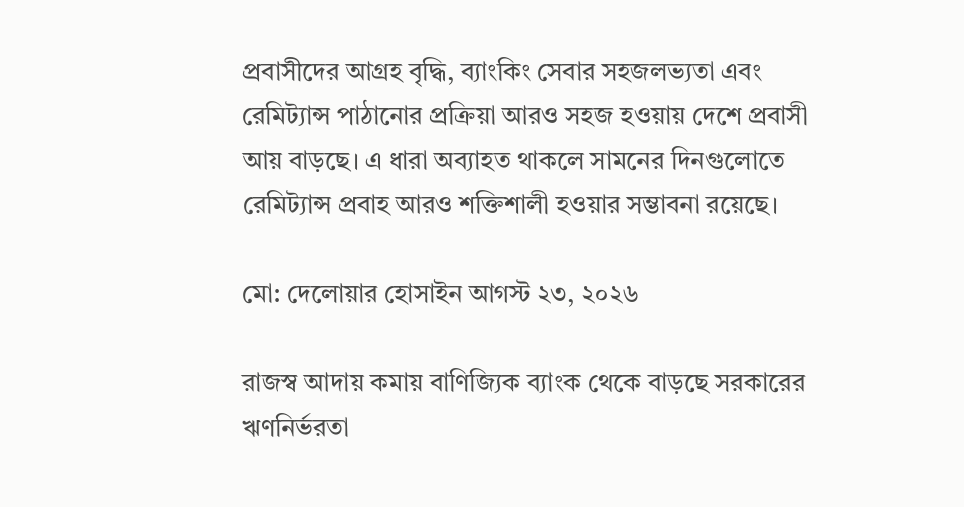প্রবাসীদের আগ্রহ বৃদ্ধি, ব্যাংকিং সেবার সহজলভ্যতা এবং রেমিট্যান্স পাঠানোর প্রক্রিয়া আরও সহজ হওয়ায় দেশে প্রবাসী আয় বাড়ছে। এ ধারা অব্যাহত থাকলে সামনের দিনগুলোতে রেমিট্যান্স প্রবাহ আরও শক্তিশালী হওয়ার সম্ভাবনা রয়েছে।

মো: দেলোয়ার হোসাইন আগস্ট ২৩, ২০২৬

রাজস্ব আদায় কমায় বাণিজ্যিক ব্যাংক থেকে বাড়ছে সরকারের ঋণনির্ভরতা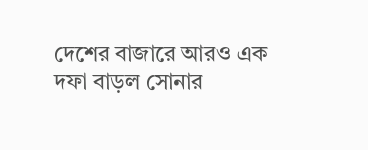দেশের বাজারে আরও এক দফা বাড়ল সোনার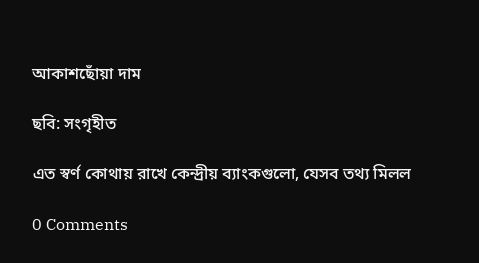আকাশছোঁয়া দাম

ছবি: সংগৃহীত

এত স্বর্ণ কোথায় রাখে কেন্দ্রীয় ব্যাংকগুলো, যেসব তথ্য মিলল

0 Comments